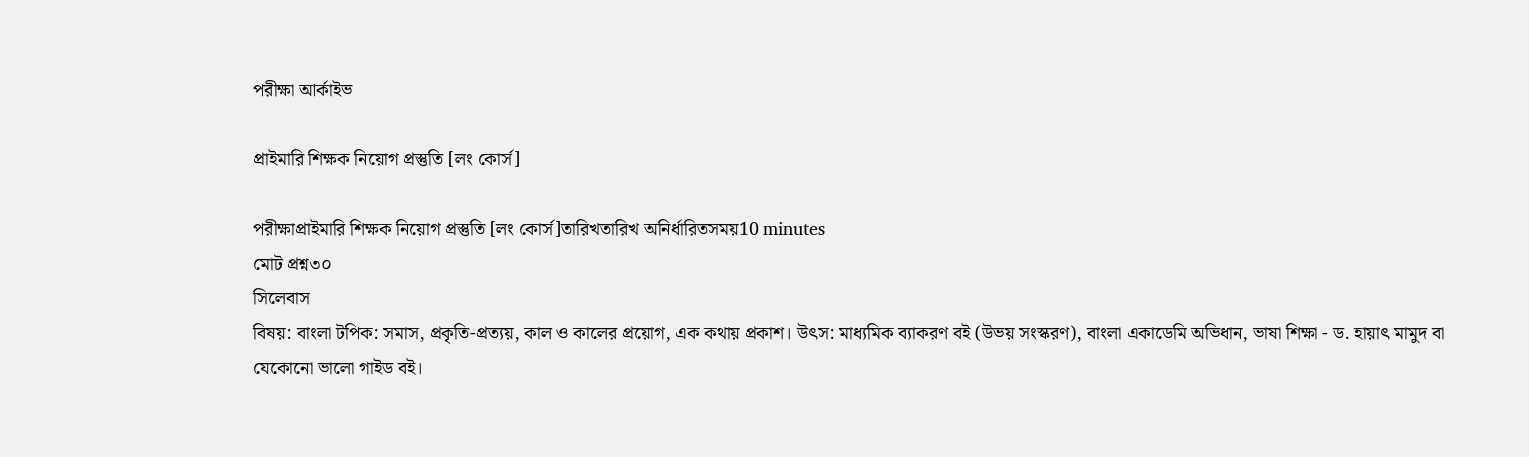পরীক্ষা আর্কাইভ

প্রাইমারি শিক্ষক নিয়োগ প্রস্তুতি [লং কোর্স]

পরীক্ষাপ্রাইমারি শিক্ষক নিয়োগ প্রস্তুতি [লং কোর্স]তারিখতারিখ অনির্ধারিতসময়10 minutes
মোট প্রশ্ন৩০
সিলেবাস
বিষয়: বাংলা টপিক: সমাস, প্রকৃতি-প্রত্যয়, কাল ও কালের প্রয়োগ, এক কথায় প্রকাশ। উৎস: মাধ্যমিক ব্যাকরণ বই (উভয় সংস্করণ), বাংলা একাডেমি অভিধান, ভাষা শিক্ষা - ড. হায়াৎ মামুদ বা যেকোনো ভালো গাইড বই।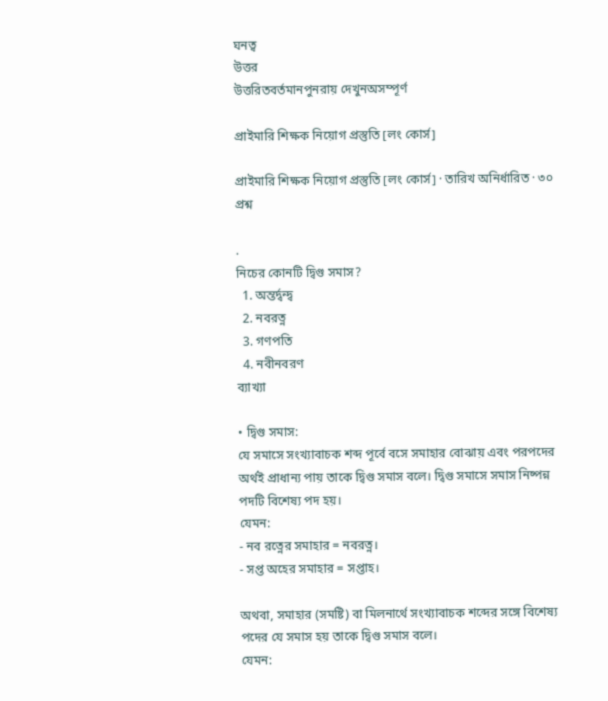ঘনত্ব
উত্তর
উত্তরিতবর্তমানপুনরায় দেখুনঅসম্পূর্ণ

প্রাইমারি শিক্ষক নিয়োগ প্রস্তুতি [লং কোর্স]

প্রাইমারি শিক্ষক নিয়োগ প্রস্তুতি [লং কোর্স] · তারিখ অনির্ধারিত · ৩০ প্রশ্ন

.
নিচের কোনটি দ্বিগু সমাস?
  1. অন্তর্দ্বন্দ্ব
  2. নবরত্ন
  3. গণপতি
  4. নবীনবরণ
ব্যাখ্যা

• দ্বিগু সমাস:
যে সমাসে সংখ্যাবাচক শব্দ পূর্বে বসে সমাহার বোঝায় এবং পরপদের অর্থই প্রাধান্য পায় তাকে দ্বিগু সমাস বলে। দ্বিগু সমাসে সমাস নিষ্পন্ন পদটি বিশেষ্য পদ হয়।
যেমন:
- নব রত্নের সমাহার = নবরত্ন।
- সপ্ত অহের সমাহার = সপ্তাহ।

অথবা, সমাহার (সমষ্টি) বা মিলনার্থে সংখ্যাবাচক শব্দের সঙ্গে বিশেষ্য পদের যে সমাস হয় তাকে দ্বিগু সমাস বলে।
যেমন: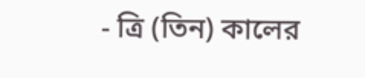- ত্রি (তিন) কালের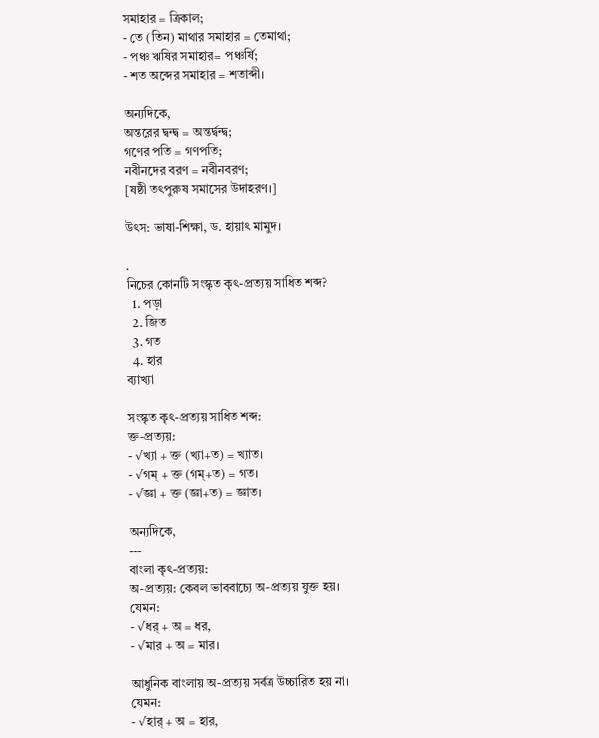সমাহার = ত্রিকাল;
- তে (তিন) মাথার সমাহার = তেমাথা;
- পঞ্চ ঋষির সমাহার= পঞ্চর্ষি;
- শত অব্দের সমাহার = শতাব্দী।

অন্যদিকে,
অন্তরের দ্বন্দ্ব = অন্তর্দ্বন্দ্ব;
গণের পতি = গণপতি;
নবীনদের বরণ = নবীনবরণ;
[ষষ্ঠী তৎপুরুষ সমাসের উদাহরণ।]

উৎস: ভাষা-শিক্ষা, ড. হায়াৎ মামুদ।

.
নিচের কোনটি সংস্কৃত কৃৎ-প্রত্যয় সাধিত শব্দ?
  1. পড়া
  2. জিত
  3. গত
  4. হার
ব্যাখ্যা

সংস্কৃত কৃৎ-প্রত্যয় সাধিত শব্দ:
ক্ত-প্রত্যয়:
- √খ্যা + ক্ত (খ্যা+ত) = খ্যাত।
- √গম্ + ক্ত (গম্+ত) = গত।
- √জ্ঞা + ক্ত (জ্ঞা+ত) = জ্ঞাত।

অন্যদিকে,
---
বাংলা কৃৎ-প্রত্যয়:
অ-প্রত্যয়: কেবল ভাববাচ্যে অ-প্রত্যয় যুক্ত হয়।
যেমন:
- √ধর্ + অ = ধর,
- √মার + অ = মার।

আধুনিক বাংলায় অ-প্রত্যয় সর্বত্র উচ্চারিত হয় না।
যেমন:
- √হার্ + অ = হার,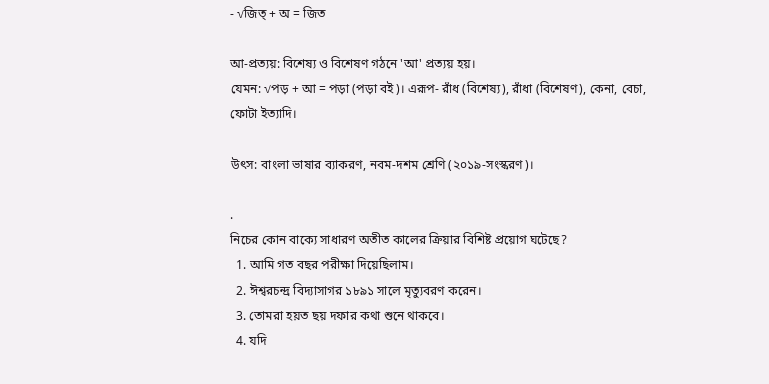- √জিত্ + অ = জিত

আ-প্রত্যয়: বিশেষ্য ও বিশেষণ গঠনে 'আ' প্রত্যয় হয়।
যেমন: √পড় + আ = পড়া (পড়া বই)। এরূপ- রাঁধ (বিশেষ্য), রাঁধা (বিশেষণ), কেনা, বেচা, ফোটা ইত্যাদি।

উৎস: বাংলা ভাষার ব্যাকরণ, নবম-দশম শ্রেণি (২০১৯-সংস্করণ)।

.
নিচের কোন বাক্যে সাধারণ অতীত কালের ক্রিয়ার বিশিষ্ট প্রয়োগ ঘটেছে?
  1. আমি গত বছর পরীক্ষা দিয়েছিলাম।
  2. ঈশ্বরচন্দ্র বিদ্যাসাগর ১৮৯১ সালে মৃত্যুবরণ করেন।
  3. তোমরা হয়ত ছয় দফার কথা শুনে থাকবে।
  4. যদি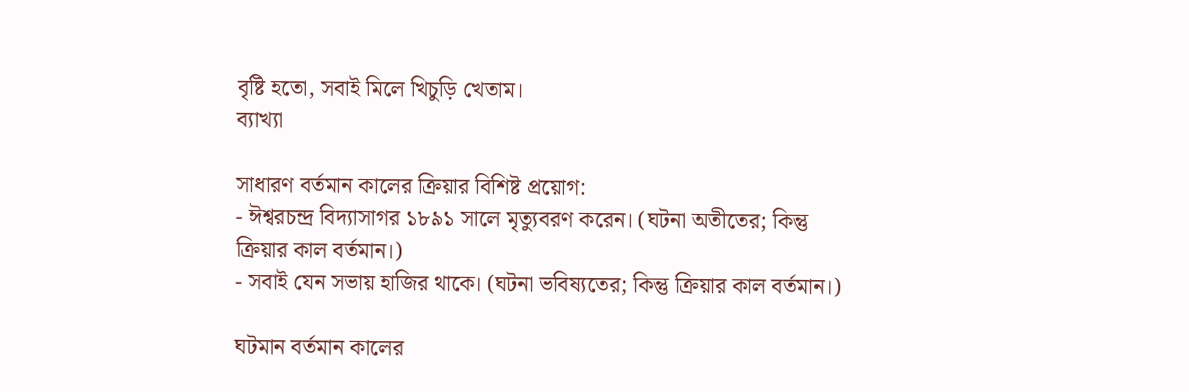বৃষ্টি হতো, সবাই মিলে খিচুড়ি খেতাম।
ব্যাখ্যা

সাধারণ বর্তমান কালের ক্রিয়ার বিশিষ্ট প্রয়োগ:
- ঈশ্বরচন্দ্র বিদ্যাসাগর ১৮৯১ সালে মৃত্যুবরণ করেন। (ঘটনা অতীতের; কিন্তু ক্রিয়ার কাল বর্তমান।)
- সবাই যেন সভায় হাজির থাকে। (ঘটনা ভবিষ্যতের; কিন্তু ক্রিয়ার কাল বর্তমান।)

ঘটমান বর্তমান কালের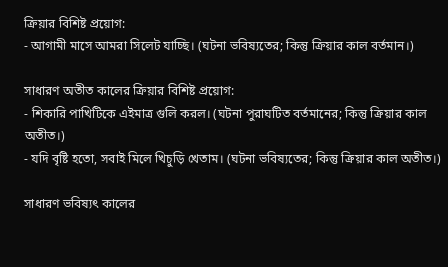ক্রিয়ার বিশিষ্ট প্রয়োগ:
- আগামী মাসে আমরা সিলেট যাচ্ছি। (ঘটনা ভবিষ্যতের; কিন্তু ক্রিয়ার কাল বর্তমান।)

সাধারণ অতীত কালের ক্রিয়ার বিশিষ্ট প্রয়োগ:
- শিকারি পাখিটিকে এইমাত্র গুলি করল। (ঘটনা পুরাঘটিত বর্তমানের; কিন্তু ক্রিয়ার কাল অতীত।)
- যদি বৃষ্টি হতো, সবাই মিলে খিচুড়ি খেতাম। (ঘটনা ভবিষ্যতের; কিন্তু ক্রিয়ার কাল অতীত।)

সাধারণ ভবিষ্যৎ কালের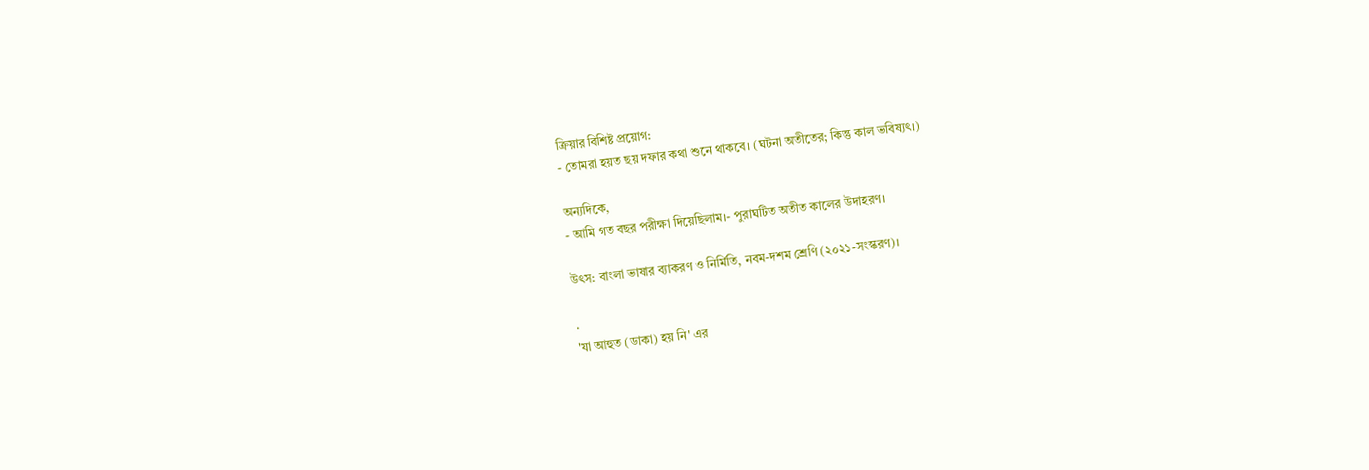ক্রিয়ার বিশিষ্ট প্রয়োগ:
- তোমরা হয়ত ছয় দফার কথা শুনে থাকবে। (ঘটনা অতীতের; কিন্তু কাল ভবিষ্যৎ।)

অন্যদিকে,
- আমি গত বছর পরীক্ষা দিয়েছিলাম।- পুরাঘটিত অতীত কালের উদাহরণ।

উৎস: বাংলা ভাষার ব্যাকরণ ও নির্মিতি, নবম-দশম শ্রেণি (২০২১-সংস্করণ)।

.
'যা আহুত (ডাকা) হয় নি' এর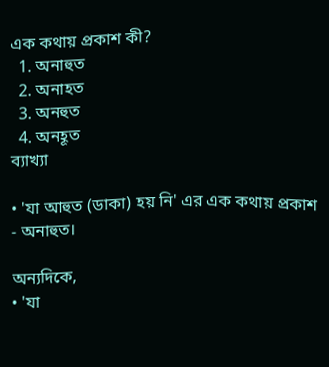এক কথায় প্রকাশ কী?
  1. অনাহুত
  2. অনাহত
  3. অনহুত
  4. অনহূত
ব্যাখ্যা

• 'যা আহুত (ডাকা) হয় নি' এর এক কথায় প্রকাশ - অনাহুত।

অন্যদিকে,
• 'যা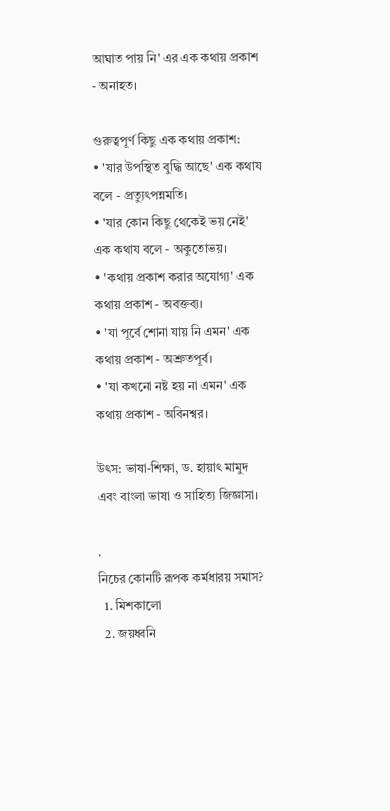আঘাত পায় নি' এর এক কথায় প্রকাশ - অনাহত।

গুরুত্বপূর্ণ কিছু এক কথায় প্রকাশ:
• 'যার উপস্থিত বুদ্ধি আছে' এক কথায বলে - প্রত্যুৎপন্নমতি।
• 'যার কোন কিছু থেকেই ভয় নেই' এক কথায বলে - অকুতোভয়।
• 'কথায় প্রকাশ করার অযোগ্য' এক কথায় প্রকাশ - অবক্তব্য।
• 'যা পূর্বে শোনা যায় নি এমন' এক কথায় প্রকাশ - অশ্রুতপূর্ব।
• 'যা কখনো নষ্ট হয় না এমন' এক কথায় প্রকাশ - অবিনশ্বর।

উৎস: ভাষা-শিক্ষা, ড. হায়াৎ মামুদ এবং বাংলা ভাষা ও সাহিত্য জিজ্ঞাসা।

.
নিচের কোনটি রূপক কর্মধারয় সমাস?
  1. মিশকালো
  2. জয়ধ্বনি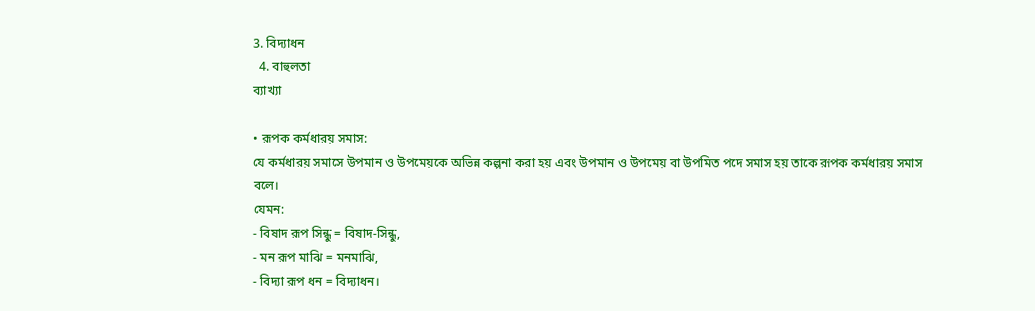3. বিদ্যাধন
  4. বাহুলতা
ব্যাখ্যা

• রূপক কর্মধারয় সমাস:
যে কর্মধারয় সমাসে উপমান ও উপমেয়কে অভিন্ন কল্পনা করা হয় এবং উপমান ও উপমেয় বা উপমিত পদে সমাস হয় তাকে রূপক কর্মধারয় সমাস বলে।
যেমন:
- বিষাদ রূপ সিন্ধু = বিষাদ-সিন্ধু,
- মন রূপ মাঝি = মনমাঝি,
- বিদ্যা রূপ ধন = বিদ্যাধন।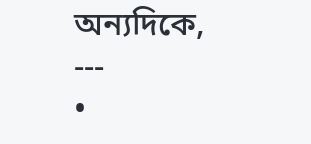অন্যদিকে,
---
•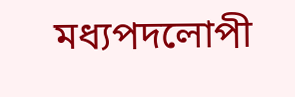মধ্যপদলোপী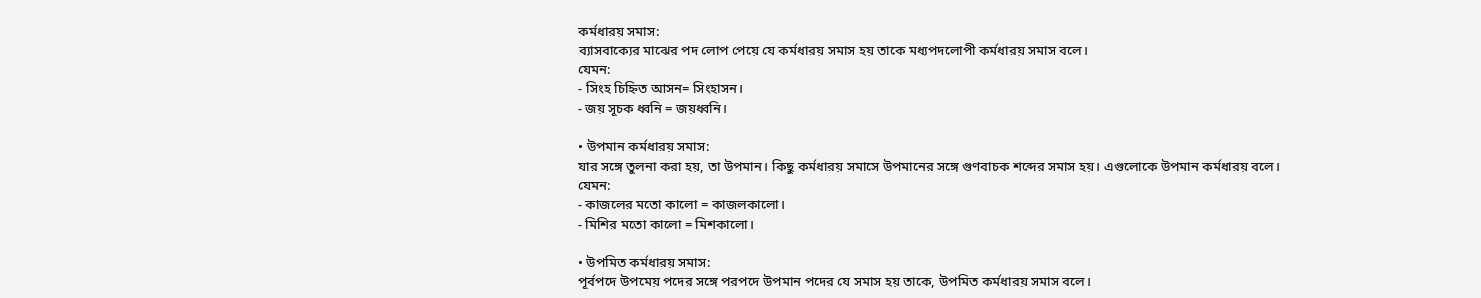কর্মধারয় সমাস:
ব্যাসবাক্যের মাঝের পদ লোপ পেয়ে যে কর্মধারয় সমাস হয় তাকে মধ্যপদলোপী কর্মধারয় সমাস বলে।
যেমন:
- সিংহ চিহ্নিত আসন= সিংহাসন।
- জয় সূচক ধ্বনি = জয়ধ্বনি।

• উপমান কর্মধারয় সমাস:
যার সঙ্গে তুলনা করা হয়, তা উপমান। কিছু কর্মধারয় সমাসে উপমানের সঙ্গে গুণবাচক শব্দের সমাস হয়। এগুলোকে উপমান কর্মধারয় বলে।
যেমন:
- কাজলের মতো কালো = কাজলকালো।
- মিশির মতো কালো = মিশকালো।

• উপমিত কর্মধারয় সমাস:
পূর্বপদে উপমেয় পদের সঙ্গে পরপদে উপমান পদের যে সমাস হয় তাকে, উপমিত কর্মধারয় সমাস বলে।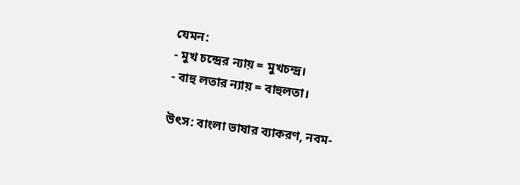যেমন:
- মুখ চন্দ্রের ন্যায় = মুখচন্দ্র।
- বাহু লতার ন্যায় = বাহুলতা।

উৎস: বাংলা ভাষার ব্যাকরণ, নবম-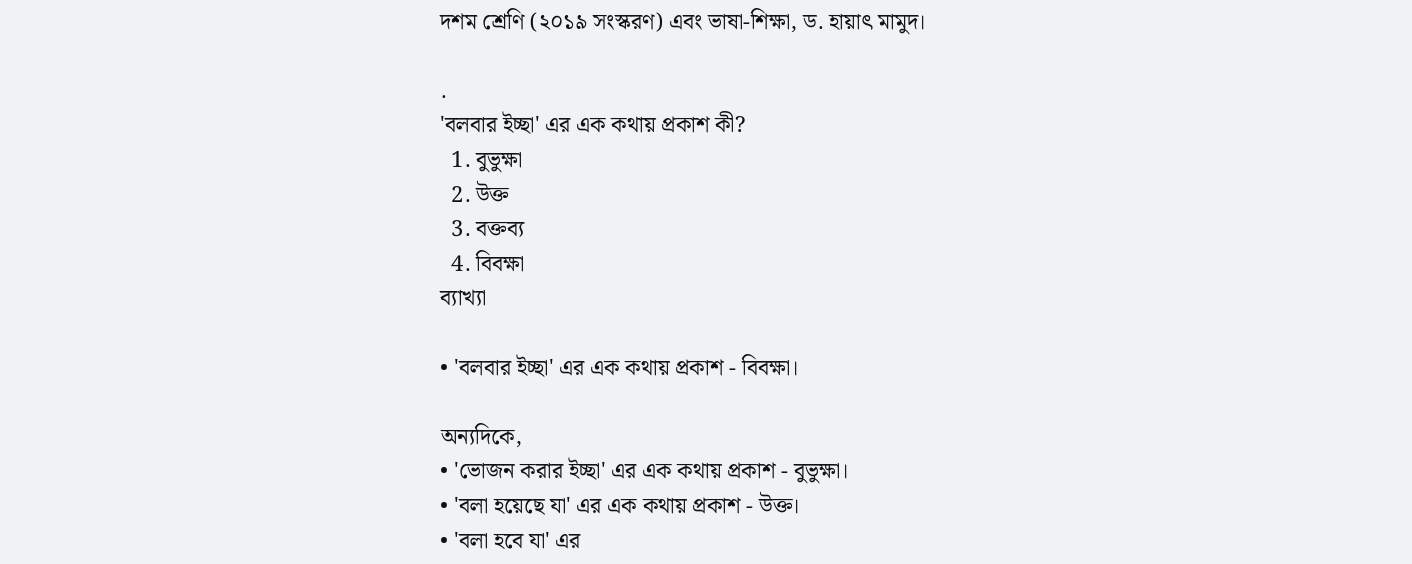দশম শ্রেণি (২০১৯ সংস্করণ) এবং ভাষা-শিক্ষা, ড. হায়াৎ মামুদ।

.
'বলবার ইচ্ছা' এর এক কথায় প্রকাশ কী?
  1. বুভুক্ষা
  2. উক্ত
  3. বক্তব্য
  4. বিবক্ষা
ব্যাখ্যা

• 'বলবার ইচ্ছা' এর এক কথায় প্রকাশ - বিবক্ষা।

অন্যদিকে,
• 'ভোজন করার ইচ্ছা' এর এক কথায় প্রকাশ - বুভুক্ষা।
• 'বলা হয়েছে যা' এর এক কথায় প্রকাশ - উক্ত।
• 'বলা হবে যা' এর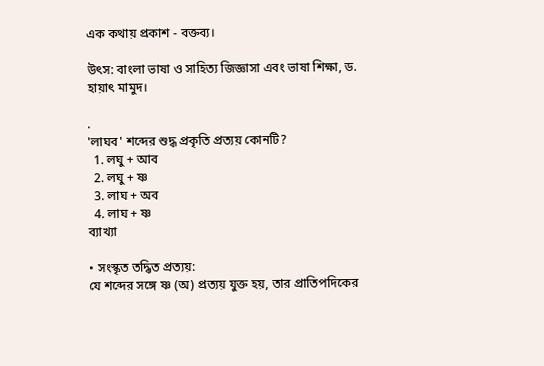এক কথায় প্রকাশ - বক্তব্য।

উৎস: বাংলা ভাষা ও সাহিত্য জিজ্ঞাসা এবং ভাষা শিক্ষা, ড. হায়াৎ মামুদ।

.
'লাঘব' শব্দের শুদ্ধ প্রকৃতি প্রত্যয় কোনটি?
  1. লঘু + আব
  2. লঘু + ষ্ণ
  3. লাঘ + অব
  4. লাঘ + ষ্ণ
ব্যাখ্যা

• সংস্কৃত তদ্ধিত প্রত্যয়:
যে শব্দের সঙ্গে ষ্ণ (অ) প্রত্যয় যুক্ত হয়, তার প্রাতিপদিকের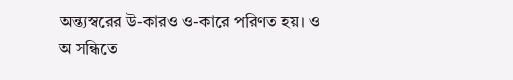অন্ত্যস্বরের উ-কারও ও-কারে পরিণত হয়। ও অ সন্ধিতে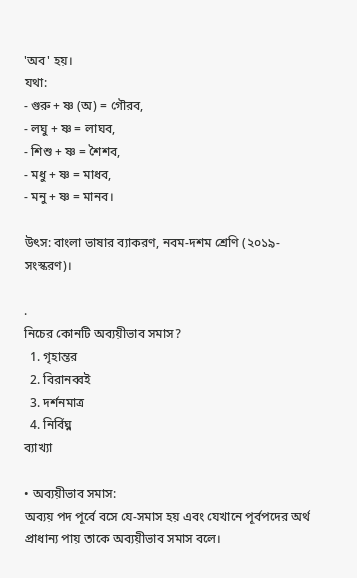'অব' হয়।
যথা:
- গুরু + ষ্ণ (অ) = গৌরব,
- লঘু + ষ্ণ = লাঘব,
- শিশু + ষ্ণ = শৈশব,
- মধু + ষ্ণ = মাধব,
- মনু + ষ্ণ = মানব।

উৎস: বাংলা ভাষার ব্যাকরণ, নবম-দশম শ্রেণি (২০১৯-সংস্করণ)।

.
নিচের কোনটি অব্যয়ীভাব সমাস?
  1. গৃহান্তর
  2. বিরানব্বই
  3. দর্শনমাত্র
  4. নির্বিঘ্ন
ব্যাখ্যা

• অব্যয়ীভাব সমাস:
অব্যয় পদ পূর্বে বসে যে-সমাস হয় এবং যেখানে পূর্বপদের অর্থ প্রাধান্য পায় তাকে অব্যয়ীভাব সমাস বলে।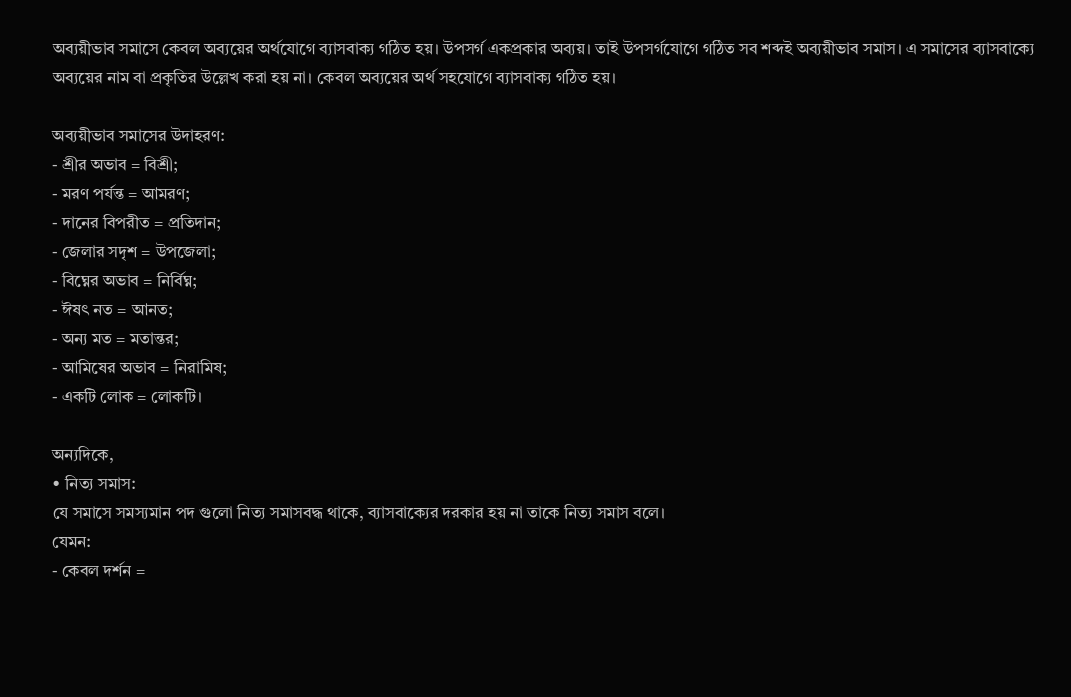অব্যয়ীভাব সমাসে কেবল অব্যয়ের অর্থযোগে ব্যাসবাক্য গঠিত হয়। উপসর্গ একপ্রকার অব্যয়। তাই উপসর্গযোগে গঠিত সব শব্দই অব্যয়ীভাব সমাস। এ সমাসের ব্যাসবাক্যে অব্যয়ের নাম বা প্রকৃতির উল্লেখ করা হয় না। কেবল অব্যয়ের অর্থ সহযোগে ব্যাসবাক্য গঠিত হয়।

অব্যয়ীভাব সমাসের উদাহরণ:
- শ্রীর অভাব = বিশ্রী;
- মরণ পর্যন্ত = আমরণ;
- দানের বিপরীত = প্রতিদান;
- জেলার সদৃশ = উপজেলা;
- বিঘ্নের অভাব = নির্বিঘ্ন;
- ঈষৎ নত = আনত;
- অন্য মত = মতান্তর;
- আমিষের অভাব = নিরামিষ;
- একটি লোক = লোকটি।

অন্যদিকে,
• নিত্য সমাস:
যে সমাসে সমস্যমান পদ গুলো নিত্য সমাসবদ্ধ থাকে, ব্যাসবাক্যের দরকার হয় না তাকে নিত্য সমাস বলে।
যেমন:
- কেবল দর্শন =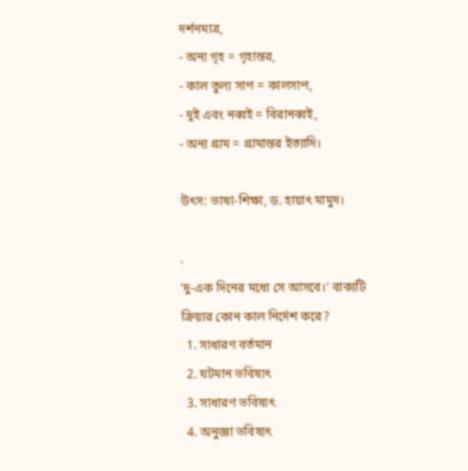দর্শনমাত্র,
- অন্য গৃহ = গৃহান্তর,
- কাল তুল্য সাপ = কালসাপ,
- দুই এবং নব্বই = বিরানব্বই,
- অন্য গ্রাম = গ্রামান্তর ইত্যাদি।

উৎস: ভাষা-শিক্ষা, ড. হায়াৎ মামুদ।

.
'দু-এক দিনের মধ্যে সে আসবে।' বাক্যটি ক্রিয়ার কোন কাল নির্দেশ করে?
  1. সাধারণ বর্তমান
  2. ঘটমান ভবিষ্যৎ
  3. সাধারণ ভবিষ্যৎ
  4. অনুজ্ঞা ভবিষ্যৎ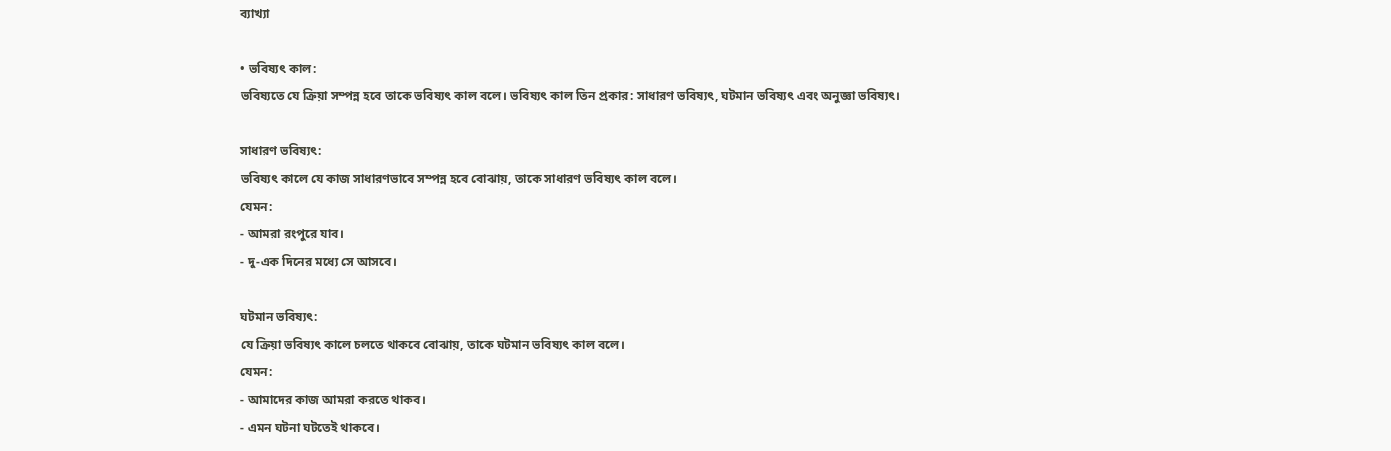ব্যাখ্যা

• ভবিষ্যৎ কাল:
ভবিষ্যতে যে ক্রিয়া সম্পন্ন হবে তাকে ভবিষ্যৎ কাল বলে। ভবিষ্যৎ কাল তিন প্রকার: সাধারণ ভবিষ্যৎ, ঘটমান ভবিষ্যৎ এবং অনুজ্ঞা ভবিষ্যৎ।

সাধারণ ভবিষ্যৎ:
ভবিষ্যৎ কালে যে কাজ সাধারণভাবে সম্পন্ন হবে বোঝায়, তাকে সাধারণ ভবিষ্যৎ কাল বলে।
যেমন:
- আমরা রংপুরে যাব।
- দু-এক দিনের মধ্যে সে আসবে।

ঘটমান ভবিষ্যৎ:
যে ক্রিয়া ভবিষ্যৎ কালে চলতে থাকবে বোঝায়, তাকে ঘটমান ভবিষ্যৎ কাল বলে।
যেমন:
- আমাদের কাজ আমরা করতে থাকব।
- এমন ঘটনা ঘটতেই থাকবে।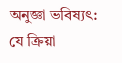অনুজ্ঞা ভবিষ্যৎ:
যে ক্রিয়া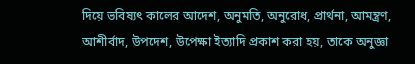দিয়ে ভবিষ্যৎ কালের আদেশ, অনুমতি, অনুরোধ, প্রার্থনা, আমন্ত্রণ, আশীর্বাদ, উপদেশ, উপেক্ষা ইত্যাদি প্রকাশ করা হয়, তাকে অনুজ্ঞা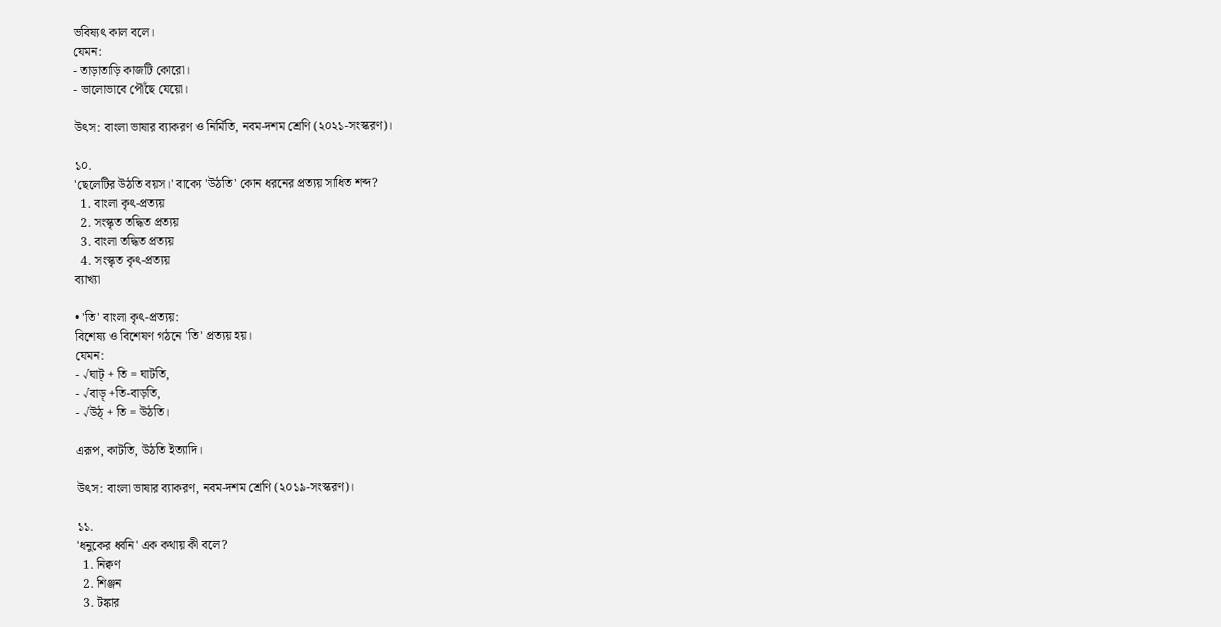ভবিষ্যৎ কাল বলে।
যেমন:
- তাড়াতাড়ি কাজটি কোরো।
- ভালোভাবে পৌঁছে যেয়ো।

উৎস: বাংলা ভাষার ব্যাকরণ ও নির্মিতি, নবম-দশম শ্রেণি (২০২১-সংস্করণ)।

১০.
'ছেলেটির উঠতি বয়স।' বাক্যে 'উঠতি' কোন ধরনের প্রত্যয় সাধিত শব্দ?
  1. বাংলা কৃৎ-প্রত্যয়
  2. সংস্কৃত তদ্ধিত প্রত্যয়
  3. বাংলা তদ্ধিত প্রত্যয়
  4. সংস্কৃত কৃৎ-প্রত্যয়
ব্যাখ্যা

• 'তি' বাংলা কৃৎ-প্রত্যয়:
বিশেষ্য ও বিশেষণ গঠনে 'তি' প্রত্যয় হয়।
যেমন:
- √ঘাট্ + তি = ঘাটতি,
- √বাড়্‌ +তি-বাড়তি,
- √উঠ্‌ + তি = উঠতি।

এরূপ, কাটতি, উঠতি ইত্যাদি।

উৎস: বাংলা ভাষার ব্যাকরণ, নবম-দশম শ্রেণি (২০১৯-সংস্করণ)।

১১.
'ধনুকের ধ্বনি' এক কথায় কী বলে?
  1. নিক্বণ
  2. শিঞ্জন
  3. টঙ্কার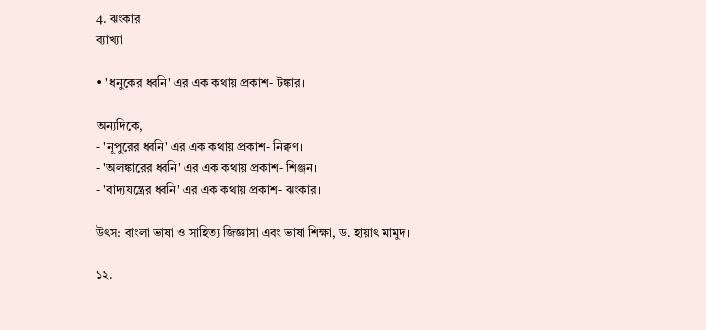4. ঝংকার
ব্যাখ্যা

• 'ধনুকের ধ্বনি' এর এক কথায় প্রকাশ- টঙ্কার।

অন্যদিকে,
- 'নূপুরের ধ্বনি' এর এক কথায় প্রকাশ- নিক্বণ।
- 'অলঙ্কারের ধ্বনি' এর এক কথায় প্রকাশ- শিঞ্জন।
- 'বাদ্যযন্ত্রের ধ্বনি' এর এক কথায় প্রকাশ- ঝংকার।

উৎস: বাংলা ভাষা ও সাহিত্য জিজ্ঞাসা এবং ভাষা শিক্ষা, ড. হায়াৎ মামুদ।

১২.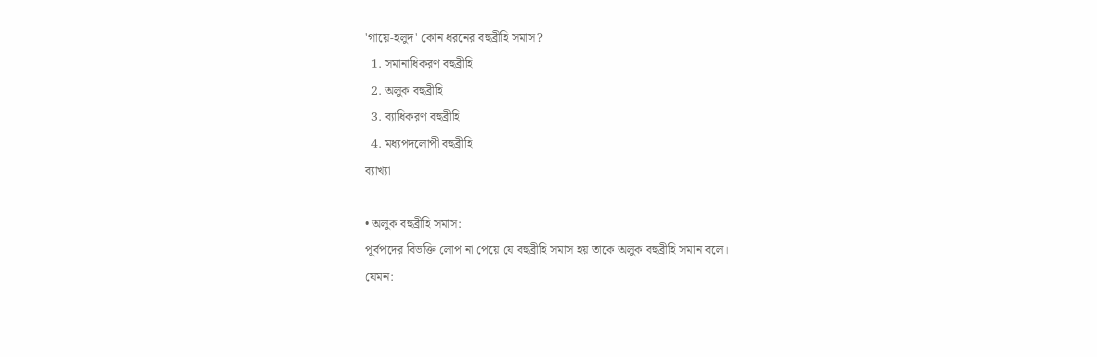'গায়ে-হলুদ' কোন ধরনের বহুব্রীহি সমাস?
  1. সমানাধিকরণ বহুব্রীহি
  2. অলুক বহুব্রীহি
  3. ব্যাধিকরণ বহুব্রীহি
  4. মধ্যপদলোপী বহুব্রীহি
ব্যাখ্যা

• অলুক বহুব্রীহি সমাস:
পূর্বপদের বিভক্তি লোপ না পেয়ে যে বহুব্রীহি সমাস হয় তাকে অলুক বহুব্রীহি সমান বলে।
যেমন: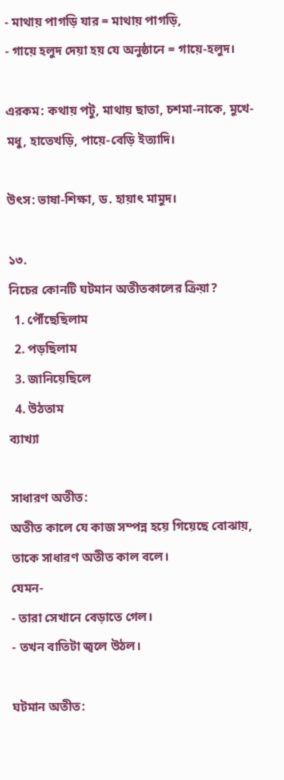- মাথায় পাগড়ি যার = মাথায় পাগড়ি,
- গায়ে হলুদ দেয়া হয় যে অনুষ্ঠানে = গায়ে-হলুদ।

এরকম: কথায় পটু, মাথায় ছাতা, চশমা-নাকে, মুখে-মধু, হাতেখড়ি, পায়ে-বেড়ি ইত্যাদি।

উৎস: ভাষা-শিক্ষা, ড. হায়াৎ মামুদ।

১৩.
নিচের কোনটি ঘটমান অতীতকালের ক্রিয়া?
  1. পৌঁছেছিলাম
  2. পড়ছিলাম
  3. জানিয়েছিলে
  4. উঠতাম
ব্যাখ্যা

সাধারণ অতীত:
অতীত কালে যে কাজ সম্পন্ন হয়ে গিয়েছে বোঝায়, তাকে সাধারণ অতীত কাল বলে।
যেমন-
- তারা সেখানে বেড়াতে গেল।
- তখন বাতিটা জ্বলে উঠল।

ঘটমান অতীত: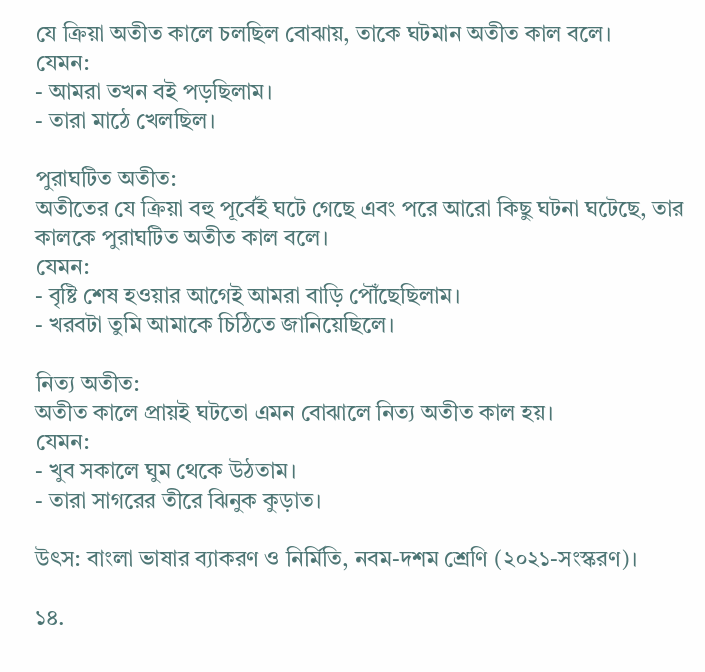যে ক্রিয়া অতীত কালে চলছিল বোঝায়, তাকে ঘটমান অতীত কাল বলে।
যেমন:
- আমরা তখন বই পড়ছিলাম।
- তারা মাঠে খেলছিল।

পুরাঘটিত অতীত:
অতীতের যে ক্রিয়া বহু পূর্বেই ঘটে গেছে এবং পরে আরো কিছু ঘটনা ঘটেছে, তার কালকে পুরাঘটিত অতীত কাল বলে।
যেমন:
- বৃষ্টি শেষ হওয়ার আগেই আমরা বাড়ি পৌঁছেছিলাম।
- খরবটা তুমি আমাকে চিঠিতে জানিয়েছিলে।

নিত্য অতীত:
অতীত কালে প্রায়ই ঘটতো এমন বোঝালে নিত্য অতীত কাল হয়।
যেমন:
- খুব সকালে ঘুম থেকে উঠতাম।
- তারা সাগরের তীরে ঝিনুক কুড়াত।

উৎস: বাংলা ভাষার ব্যাকরণ ও নির্মিতি, নবম-দশম শ্রেণি (২০২১-সংস্করণ)।

১৪.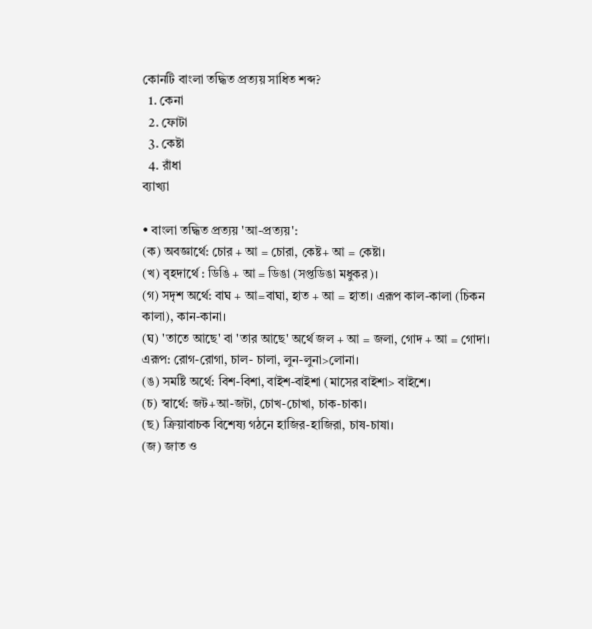কোনটি বাংলা তদ্ধিত প্রত্যয় সাধিত শব্দ?
  1. কেনা
  2. ফোটা
  3. কেষ্টা
  4. রাঁধা
ব্যাখ্যা

• বাংলা তদ্ধিত প্রত্যয় 'আ-প্রত্যয়':
(ক) অবজ্ঞার্থে: চোর + আ = চোরা, কেষ্ট+ আ = কেষ্টা।
(খ) বৃহদার্থে : ডিঙি + আ = ডিঙা (সপ্তডিঙা মধুকর)।
(গ) সদৃশ অর্থে: বাঘ + আ=বাঘা, হাত + আ = হাতা। এরূপ কাল-কালা (চিকন কালা), কান-কানা।
(ঘ) 'তাতে আছে' বা 'তার আছে' অর্থে জল + আ = জলা, গোদ + আ = গোদা। এরূপ: রোগ-রোগা, চাল- চালা, লুন-লুনা>লোনা।
(ঙ) সমষ্টি অর্থে: বিশ-বিশা, বাইশ-বাইশা (মাসের বাইশা> বাইশে।
(চ) স্বার্থে: জট+আ-জটা, চোখ-চোখা, চাক-চাকা।
(ছ) ক্রিয়াবাচক বিশেষ্য গঠনে হাজির-হাজিরা, চাষ-চাষা।
(জ) জাত ও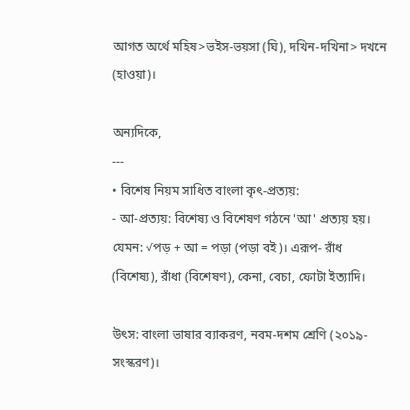আগত অর্থে মহিষ>ভইস-ভয়সা (ঘি), দখিন-দখিনা> দখনে (হাওয়া)।

অন্যদিকে,
---
• বিশেষ নিয়ম সাধিত বাংলা কৃৎ-প্রত্যয়:
- আ-প্রত্যয়: বিশেষ্য ও বিশেষণ গঠনে 'আ' প্রত্যয় হয়।
যেমন: √পড় + আ = পড়া (পড়া বই)। এরূপ- রাঁধ (বিশেষ্য), রাঁধা (বিশেষণ), কেনা, বেচা, ফোটা ইত্যাদি।

উৎস: বাংলা ভাষার ব্যাকরণ, নবম-দশম শ্রেণি (২০১৯-সংস্করণ)।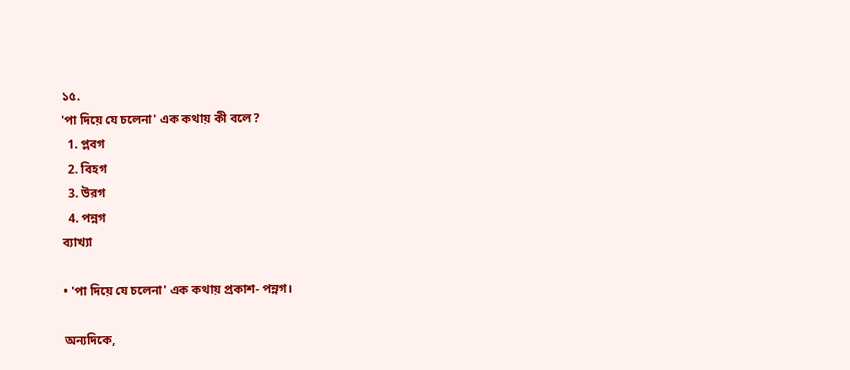১৫.
'পা দিয়ে যে চলেনা' এক কথায় কী বলে?
  1. প্লবগ
  2. বিহগ
  3. উরগ
  4. পন্নগ
ব্যাখ্যা

• 'পা দিয়ে যে চলেনা' এক কথায় প্রকাশ- পন্নগ।

অন্যদিকে,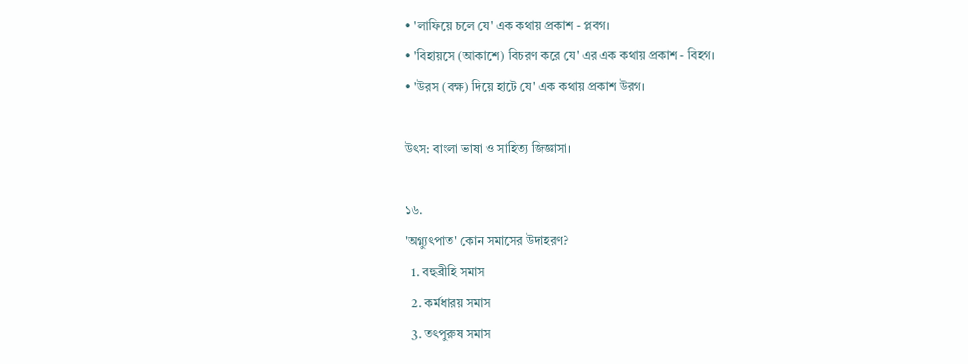• 'লাফিয়ে চলে যে' এক কথায় প্রকাশ - প্লবগ।
• 'বিহায়সে (আকাশে) বিচরণ করে যে' এর এক কথায় প্রকাশ - বিহগ।
• 'উরস (বক্ষ) দিয়ে হাটে যে' এক কথায় প্রকাশ উরগ।

উৎস: বাংলা ভাষা ও সাহিত্য জিজ্ঞাসা।

১৬.
'অগ্ন্যুৎপাত' কোন সমাসের উদাহরণ?
  1. বহুব্রীহি সমাস
  2. কর্মধারয় সমাস
  3. তৎপুরুষ সমাস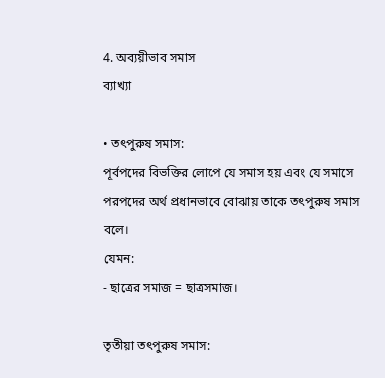4. অব্যয়ীভাব সমাস
ব্যাখ্যা

• তৎপুরুষ সমাস:
পূর্বপদের বিভক্তির লোপে যে সমাস হয় এবং যে সমাসে পরপদের অর্থ প্রধানভাবে বোঝায় তাকে তৎপুরুষ সমাস বলে।
যেমন:
- ছাত্রের সমাজ = ছাত্রসমাজ।

তৃতীয়া তৎপুরুষ সমাস: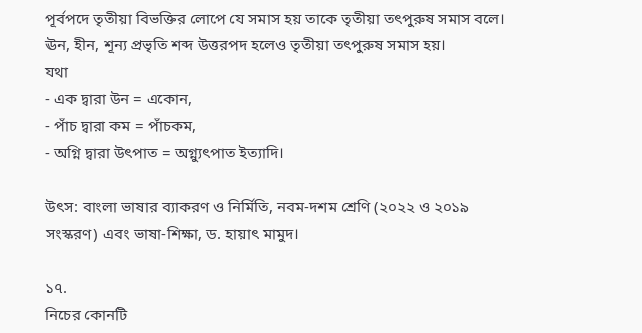পূর্বপদে তৃতীয়া বিভক্তির লোপে যে সমাস হয় তাকে তৃতীয়া তৎপুরুষ সমাস বলে। ঊন, হীন, শূন্য প্রভৃতি শব্দ উত্তরপদ হলেও তৃতীয়া তৎপুরুষ সমাস হয়।
যথা
- এক দ্বারা উন = একোন,
- পাঁচ দ্বারা কম = পাঁচকম,
- অগ্নি দ্বারা উৎপাত = অগ্ন্যুৎপাত ইত্যাদি।

উৎস: বাংলা ভাষার ব্যাকরণ ও নির্মিতি, নবম-দশম শ্রেণি (২০২২ ও ২০১৯ সংস্করণ) এবং ভাষা-শিক্ষা, ড. হায়াৎ মামুদ।

১৭.
নিচের কোনটি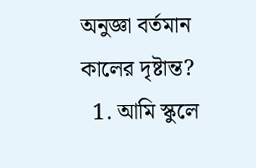অনুজ্ঞা বর্তমান কালের দৃষ্টান্ত?
  1. আমি স্কুলে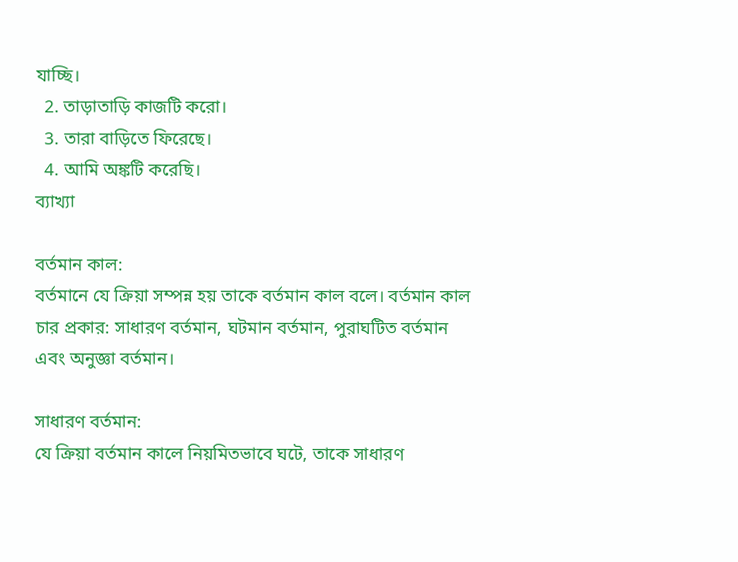যাচ্ছি।
  2. তাড়াতাড়ি কাজটি করো।
  3. তারা বাড়িতে ফিরেছে।
  4. আমি অঙ্কটি করেছি।
ব্যাখ্যা

বর্তমান কাল:
বর্তমানে যে ক্রিয়া সম্পন্ন হয় তাকে বর্তমান কাল বলে। বর্তমান কাল চার প্রকার: সাধারণ বর্তমান, ঘটমান বর্তমান, পুরাঘটিত বর্তমান এবং অনুজ্ঞা বর্তমান।

সাধারণ বর্তমান:
যে ক্রিয়া বর্তমান কালে নিয়মিতভাবে ঘটে, তাকে সাধারণ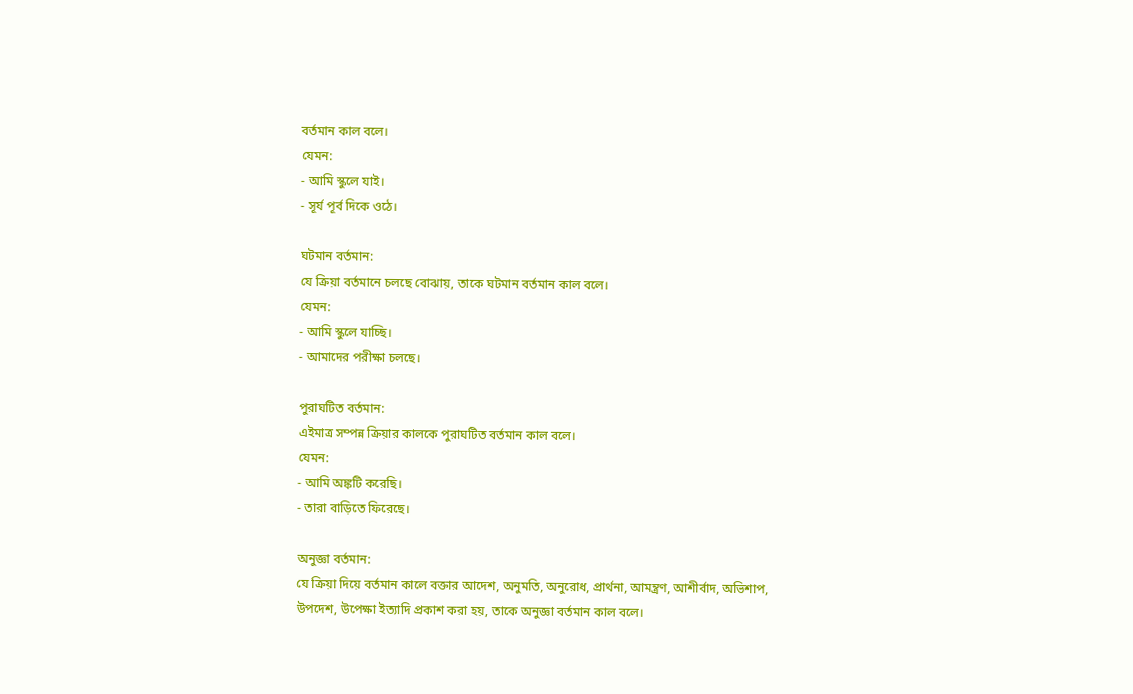বর্তমান কাল বলে।
যেমন:
- আমি স্কুলে যাই।
- সূর্য পূর্ব দিকে ওঠে।

ঘটমান বর্তমান:
যে ক্রিয়া বর্তমানে চলছে বোঝায়, তাকে ঘটমান বর্তমান কাল বলে।
যেমন:
- আমি স্কুলে যাচ্ছি।
- আমাদের পরীক্ষা চলছে।

পুরাঘটিত বর্তমান:
এইমাত্র সম্পন্ন ক্রিয়ার কালকে পুরাঘটিত বর্তমান কাল বলে।
যেমন:
- আমি অঙ্কটি করেছি।
- তারা বাড়িতে ফিরেছে।

অনুজ্ঞা বর্তমান:
যে ক্রিয়া দিয়ে বর্তমান কালে বক্তার আদেশ, অনুমতি, অনুরোধ, প্রার্থনা, আমন্ত্রণ, আশীর্বাদ, অভিশাপ, উপদেশ, উপেক্ষা ইত্যাদি প্রকাশ করা হয়, তাকে অনুজ্ঞা বর্তমান কাল বলে।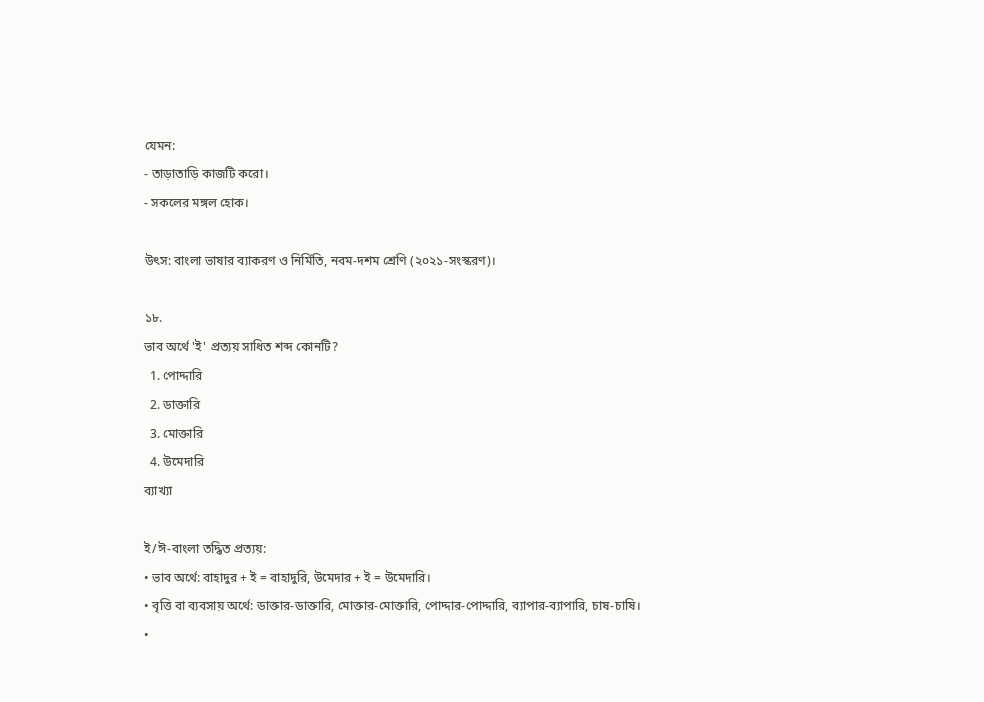যেমন:
- তাড়াতাড়ি কাজটি করো।
- সকলের মঙ্গল হোক।

উৎস: বাংলা ভাষার ব্যাকরণ ও নির্মিতি, নবম-দশম শ্রেণি (২০২১-সংস্করণ)।

১৮.
ভাব অর্থে 'ই' প্রত্যয় সাধিত শব্দ কোনটি?
  1. পোদ্দারি
  2. ডাক্তারি
  3. মোক্তারি
  4. উমেদারি
ব্যাখ্যা

ই/ঈ-বাংলা তদ্ধিত প্রত্যয়:
• ভাব অর্থে: বাহাদুর + ই = বাহাদুরি, উমেদার + ই = উমেদারি।
• বৃত্তি বা ব্যবসায় অর্থে: ডাক্তার-ডাক্তারি, মোক্তার-মোক্তারি, পোদ্দার-পোদ্দারি, ব্যাপার-ব্যাপারি, চাষ-চাষি।
•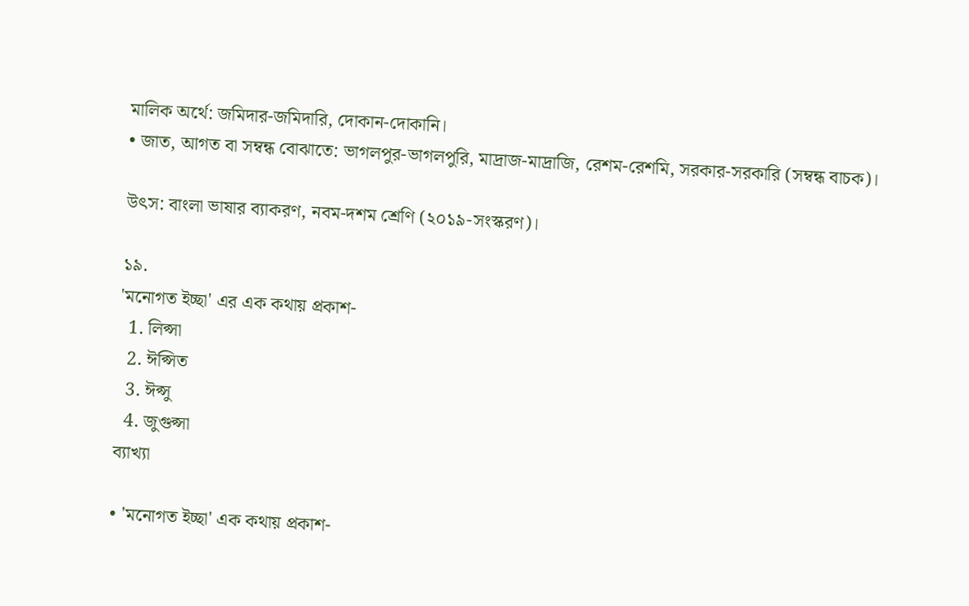মালিক অর্থে: জমিদার-জমিদারি, দোকান-দোকানি।
• জাত, আগত বা সম্বন্ধ বোঝাতে: ভাগলপুর-ভাগলপুরি, মাদ্রাজ-মাদ্রাজি, রেশম-রেশমি, সরকার-সরকারি (সম্বন্ধ বাচক)।

উৎস: বাংলা ভাষার ব্যাকরণ, নবম-দশম শ্রেণি (২০১৯-সংস্করণ)।

১৯.
'মনোগত ইচ্ছা' এর এক কথায় প্রকাশ-
  1. লিপ্সা
  2. ঈপ্সিত
  3. ঈপ্সু
  4. জুগুপ্সা
ব্যাখ্যা

• 'মনোগত ইচ্ছা' এক কথায় প্রকাশ-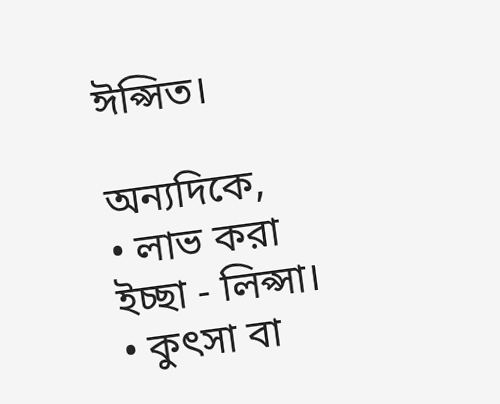ঈপ্সিত।

অন্যদিকে,
• লাভ করা ইচ্ছা - লিপ্সা।
• কুৎসা বা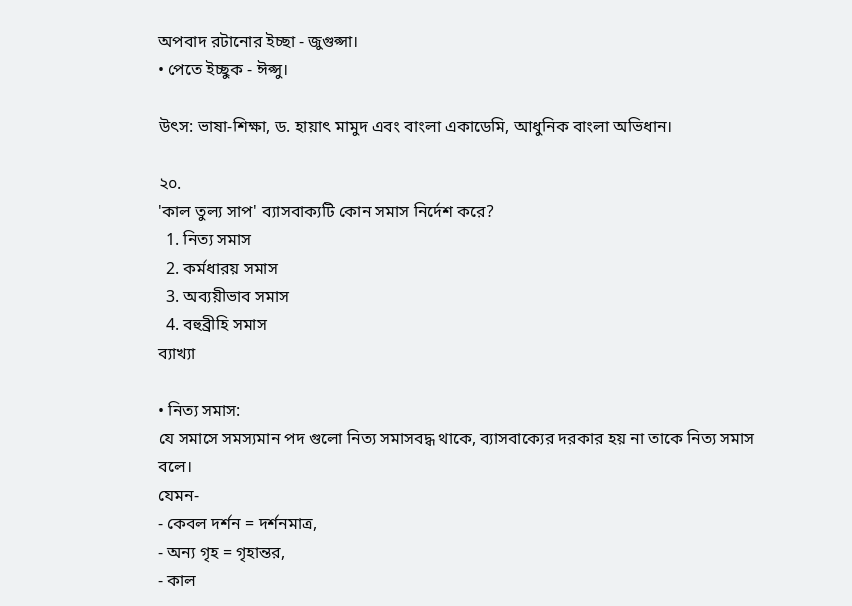অপবাদ রটানোর ইচ্ছা - জুগুপ্সা।
• পেতে ইচ্ছুক - ঈপ্সু।

উৎস: ভাষা-শিক্ষা, ড. হায়াৎ মামুদ এবং বাংলা একাডেমি, আধুনিক বাংলা অভিধান।

২০.
'কাল তুল্য সাপ' ব্যাসবাক্যটি কোন সমাস নির্দেশ করে?
  1. নিত্য সমাস
  2. কর্মধারয় সমাস
  3. অব্যয়ীভাব সমাস
  4. বহুব্রীহি সমাস
ব্যাখ্যা

• নিত্য সমাস:
যে সমাসে সমস্যমান পদ গুলো নিত্য সমাসবদ্ধ থাকে, ব্যাসবাক্যের দরকার হয় না তাকে নিত্য সমাস বলে।
যেমন-
- কেবল দর্শন = দর্শনমাত্র,
- অন্য গৃহ = গৃহান্তর,
- কাল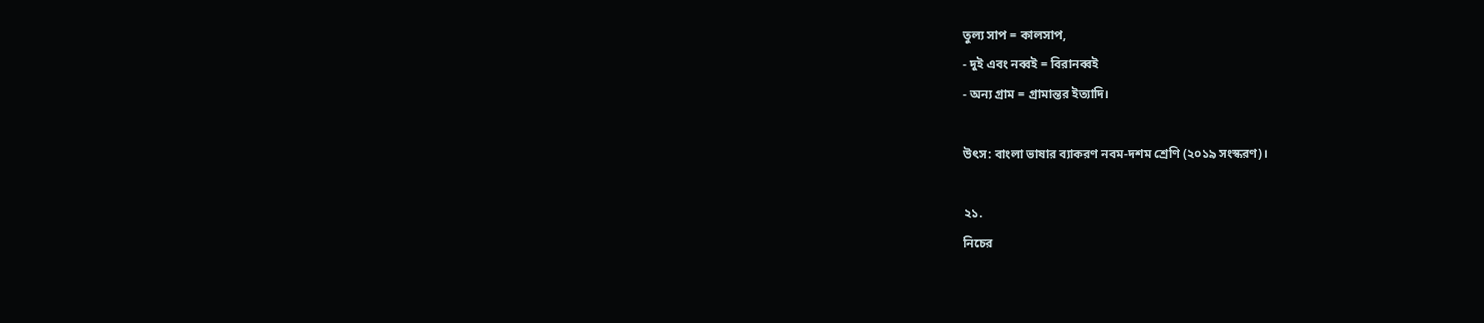তুল্য সাপ = কালসাপ,
- দুই এবং নব্বই = বিরানব্বই
- অন্য গ্রাম = গ্রামান্তর ইত্যাদি।

উৎস: বাংলা ভাষার ব্যাকরণ নবম-দশম শ্রেণি (২০১৯ সংস্করণ)।

২১.
নিচের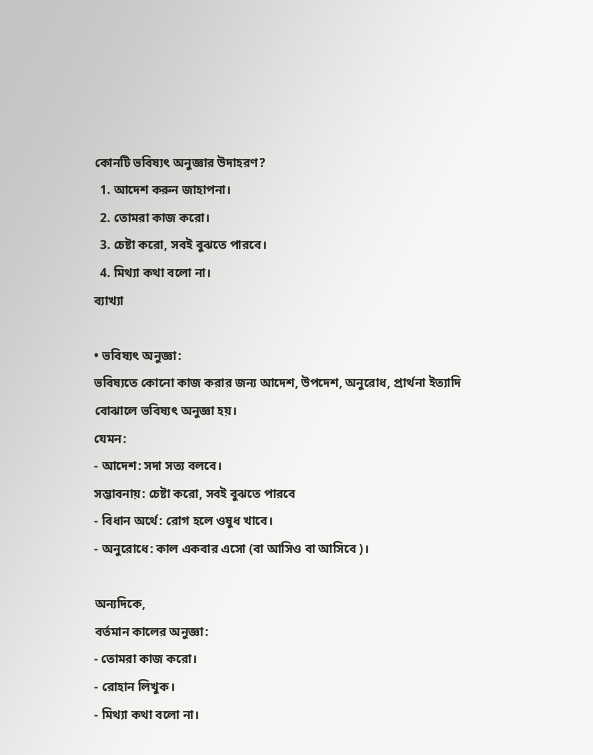কোনটি ভবিষ্যৎ অনুজ্ঞার উদাহরণ?
  1. আদেশ করুন জাহাপনা।
  2. তোমরা কাজ করো।
  3. চেষ্টা করো, সবই বুঝতে পারবে।
  4. মিথ্যা কথা বলো না।
ব্যাখ্যা

• ভবিষ্যৎ অনুজ্ঞা:
ভবিষ্যতে কোনো কাজ করার জন্য আদেশ, উপদেশ, অনুরোধ, প্রার্থনা ইত্যাদি বোঝালে ভবিষ্যৎ অনুজ্ঞা হয়।
যেমন:
- আদেশ: সদা সত্য বলবে।
সম্ভাবনায়: চেষ্টা করো, সবই বুঝতে পারবে
- বিধান অর্থে: রোগ হলে ওষুধ খাবে।
- অনুরোধে: কাল একবার এসো (বা আসিও বা আসিবে)।

অন্যদিকে,
বর্তমান কালের অনুজ্ঞা:
- তোমরা কাজ করো।
- রোহান লিখুক।
- মিথ্যা কথা বলো না।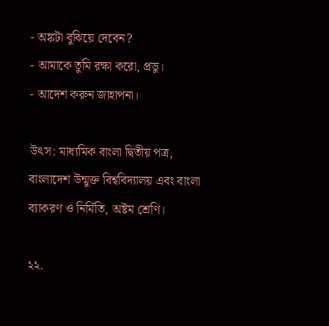- অঙ্কটা বুঝিয়ে দেবেন?
- আমাকে তুমি রক্ষা করো, প্রভু।
- আদেশ করুন জাহাপনা।

উৎস: মাধ্যমিক বাংলা দ্বিতীয় পত্র, বাংলাদেশ উন্মুক্ত বিশ্ববিদ্যালয় এবং বাংলা ব্যাকরণ ও নির্মিতি, অষ্টম শ্রেণি।

২২.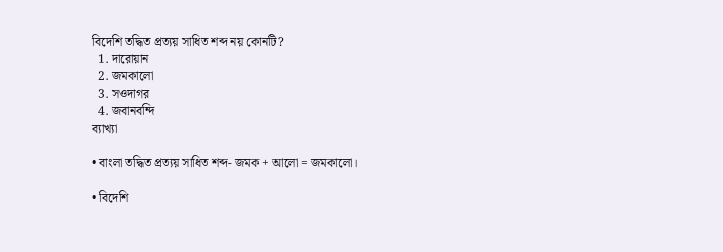বিদেশি তদ্ধিত প্রত্যয় সাধিত শব্দ নয় কোনটি?
  1. দারোয়ান
  2. জমকালো
  3. সওদাগর
  4. জবানবন্দি
ব্যাখ্যা

• বাংলা তদ্ধিত প্রত্যয় সাধিত শব্দ- জমক + আলো = জমকালো।

• বিদেশি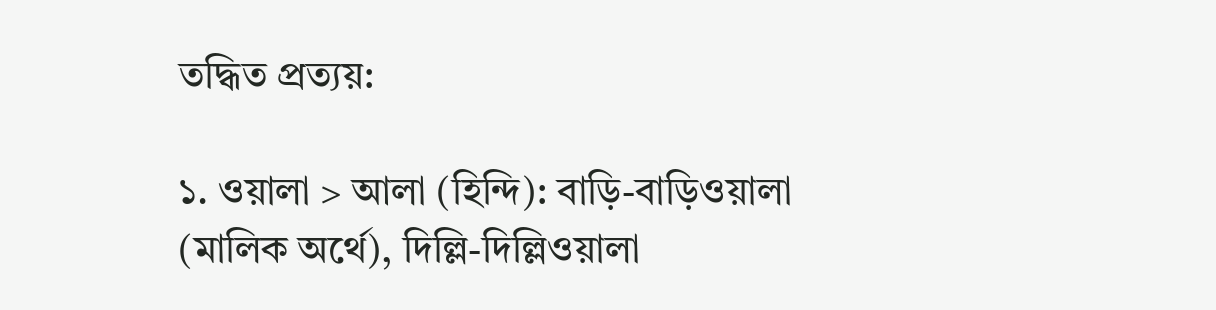তদ্ধিত প্রত্যয়:

১. ওয়ালা > আলা (হিন্দি): বাড়ি-বাড়িওয়ালা (মালিক অর্থে), দিল্লি-দিল্লিওয়ালা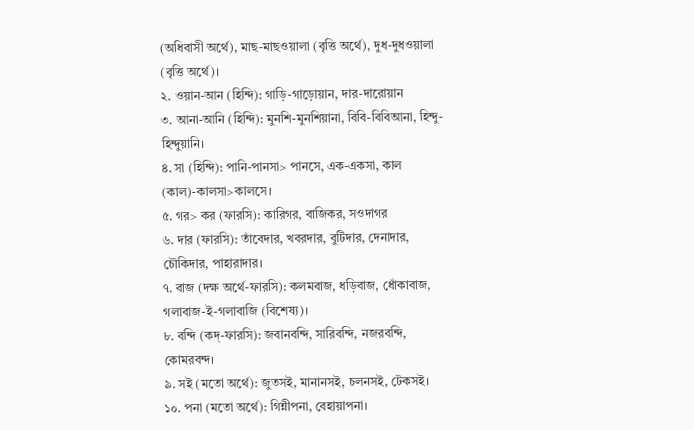(অধিবাসী অর্থে), মাছ-মাছওয়ালা (বৃত্তি অর্থে), দুধ-দুধওয়ালা (বৃত্তি অর্থে)।
২. ওয়ান-আন (হিন্দি): গাড়ি-গাড়োয়ান, দার-দারোয়ান
৩. আনা-আনি (হিন্দি): মুনশি-মুনশিয়ানা, বিবি-বিবিআনা, হিন্দু-হিন্দুয়ানি।
৪. সা (হিন্দি): পানি-পানসা> পানসে, এক-একসা, কাল (কাল)-কালসা>কালসে।
৫. গর> কর (ফারসি): কারিগর, বাজিকর, সওদাগর
৬. দার (ফারসি): তাঁবেদার, খবরদার, বুটিদার, দেনাদার, চৌকিদার, পাহারাদার।
৭. বাজ (দক্ষ অর্থে-ফারসি): কলমবাজ, ধড়িবাজ, ধোঁকাবাজ, গলাবাজ-ই-গলাবাজি (বিশেষ্য)।
৮. বন্দি (কদ্-ফারসি): জবানবন্দি, সারিবন্দি, নজরবন্দি, কোমরবন্দ।
৯. সই (মতো অর্থে): জুতসই, মানানসই, চলনসই, টেকসই।
১০. পনা (মতো অর্থে): গিন্নীপনা, বেহায়াপনা।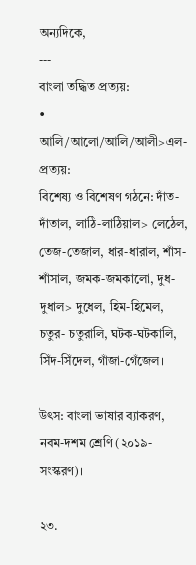অন্যদিকে,
---
বাংলা তদ্ধিত প্রত্যয়:
• আলি/আলো/আলি/আলী>এল-প্রত্যয়:
বিশেষ্য ও বিশেষণ গঠনে: দাঁত-দাঁতাল, লাঠি-লাঠিয়াল> লেঠেল, তেজ-তেজাল, ধার-ধারাল, শাঁস-শাঁসাল, জমক-জমকালো, দুধ-দুধাল> দুধেল, হিম-হিমেল, চতুর- চতুরালি, ঘটক-ঘটকালি, সিঁদ-সিঁদেল, গাঁজা-গেঁজেল।

উৎস: বাংলা ভাষার ব্যাকরণ, নবম-দশম শ্রেণি (২০১৯-সংস্করণ)।

২৩.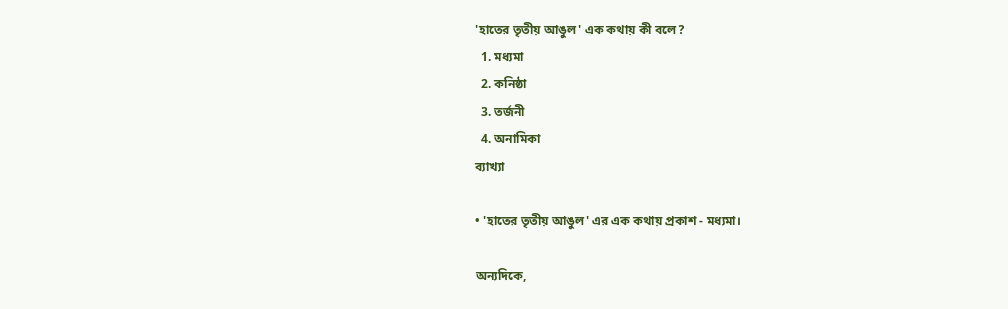'হাতের তৃতীয় আঙুল' এক কথায় কী বলে?
  1. মধ্যমা
  2. কনিষ্ঠা
  3. তর্জনী
  4. অনামিকা
ব্যাখ্যা

• 'হাতের তৃতীয় আঙুল' এর এক কথায় প্রকাশ - মধ্যমা।

অন্যদিকে,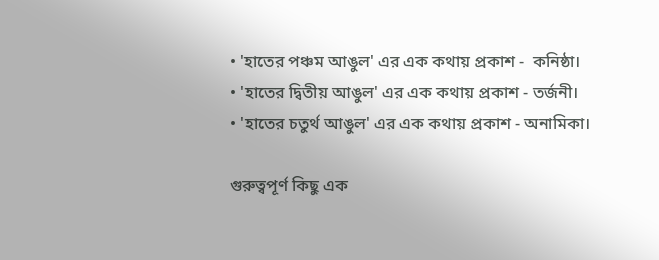• 'হাতের পঞ্চম আঙুল' এর এক কথায় প্রকাশ -  কনিষ্ঠা।
• 'হাতের দ্বিতীয় আঙুল' এর এক কথায় প্রকাশ - তর্জনী।
• 'হাতের চতুর্থ আঙুল' এর এক কথায় প্রকাশ - অনামিকা।

গুরুত্বপূর্ণ কিছু এক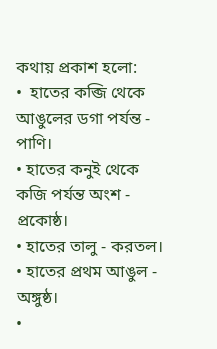কথায় প্রকাশ হলো:
•  হাতের কব্জি থেকে আঙুলের ডগা পর্যন্ত - পাণি।
• হাতের কনুই থেকে কজি পর্যন্ত অংশ - প্রকোষ্ঠ।
• হাতের তালু - করতল।
• হাতের প্রথম আঙুল - অঙ্গুষ্ঠ।
•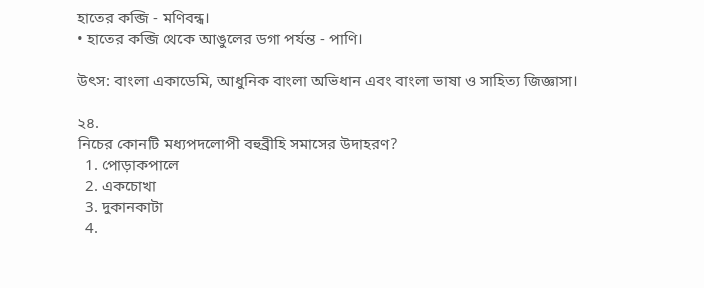হাতের কব্জি - মণিবন্ধ।
• হাতের কব্জি থেকে আঙুলের ডগা পর্যন্ত - পাণি।

উৎস: বাংলা একাডেমি, আধুনিক বাংলা অভিধান এবং বাংলা ভাষা ও সাহিত্য জিজ্ঞাসা।

২৪.
নিচের কোনটি মধ্যপদলোপী বহুব্রীহি সমাসের উদাহরণ?
  1. পোড়াকপালে
  2. একচোখা
  3. দুকানকাটা
  4.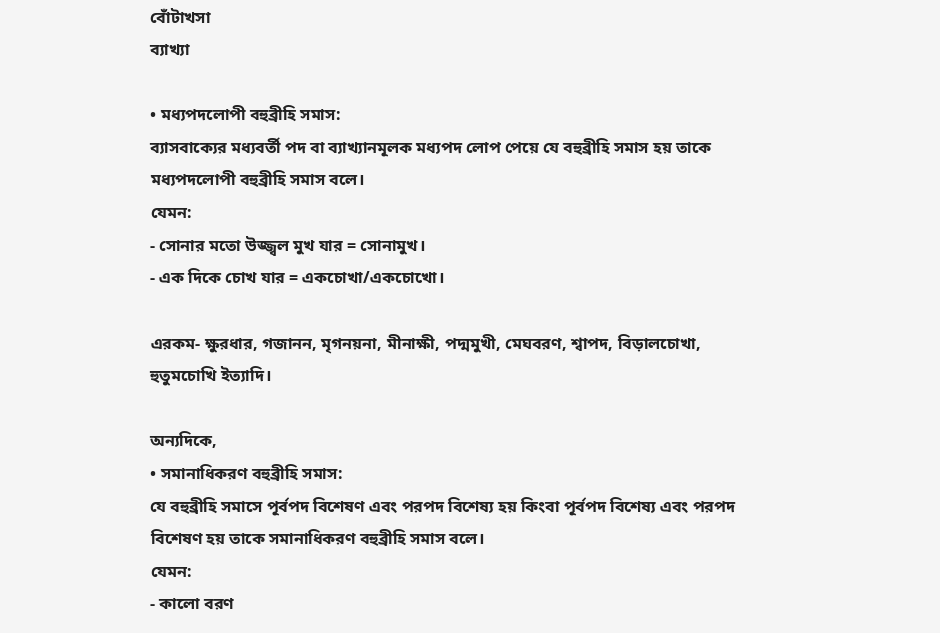বোঁটাখসা
ব্যাখ্যা

• মধ্যপদলোপী বহুব্রীহি সমাস:
ব্যাসবাক্যের মধ্যবর্তী পদ বা ব্যাখ্যানমূলক মধ্যপদ লোপ পেয়ে যে বহুব্রীহি সমাস হয় তাকে মধ্যপদলোপী বহুব্রীহি সমাস বলে।
যেমন:
- সোনার মতো উজ্জ্বল মুখ যার = সোনামুখ।
- এক দিকে চোখ যার = একচোখা/একচোখো।

এরকম- ক্ষুরধার, গজানন, মৃগনয়না, মীনাক্ষী, পদ্মমুখী, মেঘবরণ, শ্বাপদ, বিড়ালচোখা, হুতুমচোখি ইত্যাদি।

অন্যদিকে,
• সমানাধিকরণ বহুব্রীহি সমাস:
যে বহুব্রীহি সমাসে পূর্বপদ বিশেষণ এবং পরপদ বিশেষ্য হয় কিংবা পূর্বপদ বিশেষ্য এবং পরপদ বিশেষণ হয় তাকে সমানাধিকরণ বহুব্রীহি সমাস বলে।
যেমন:
- কালো বরণ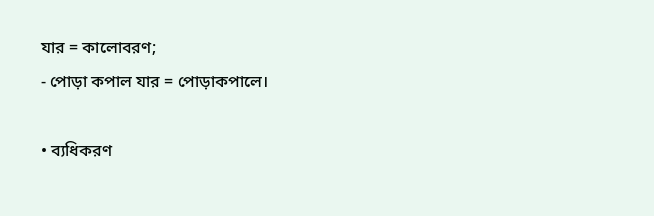যার = কালোবরণ;
- পোড়া কপাল যার = পোড়াকপালে।

• ব্যধিকরণ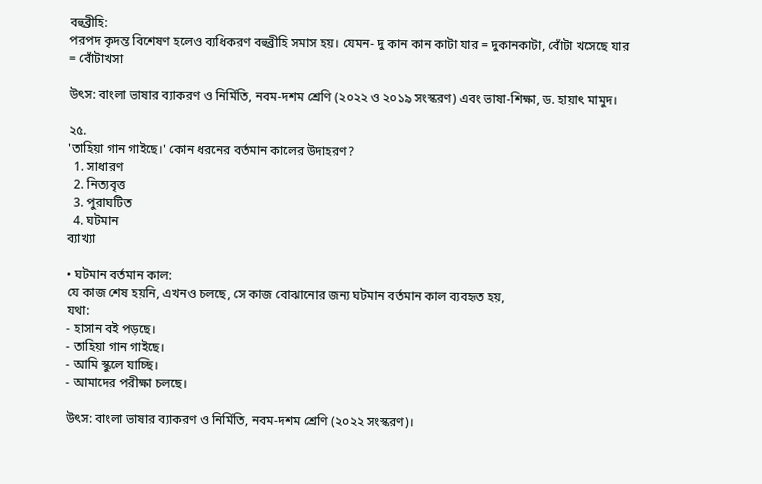বহুব্রীহি:
পরপদ কৃদন্ত বিশেষণ হলেও ব্যধিকরণ বহুব্রীহি সমাস হয়। যেমন- দু কান কান কাটা যার = দুকানকাটা, বোঁটা খসেছে যার = বোঁটাখসা

উৎস: বাংলা ভাষার ব্যাকরণ ও নির্মিতি, নবম-দশম শ্রেণি (২০২২ ও ২০১৯ সংস্করণ) এবং ভাষা-শিক্ষা, ড. হায়াৎ মামুদ।

২৫.
'তাহিয়া গান গাইছে।' কোন ধরনের বর্তমান কালের উদাহরণ?
  1. সাধারণ
  2. নিত্যবৃত্ত
  3. পুরাঘটিত
  4. ঘটমান
ব্যাখ্যা

• ঘটমান বর্তমান কাল:
যে কাজ শেষ হয়নি, এখনও চলছে, সে কাজ বোঝানোর জন্য ঘটমান বর্তমান কাল ব্যবহৃত হয়,
যথা:
- হাসান বই পড়ছে।
- তাহিয়া গান গাইছে।
- আমি স্কুলে যাচ্ছি।
- আমাদের পরীক্ষা চলছে।

উৎস: বাংলা ভাষার ব্যাকরণ ও নির্মিতি, নবম-দশম শ্রেণি (২০২২ সংস্করণ)।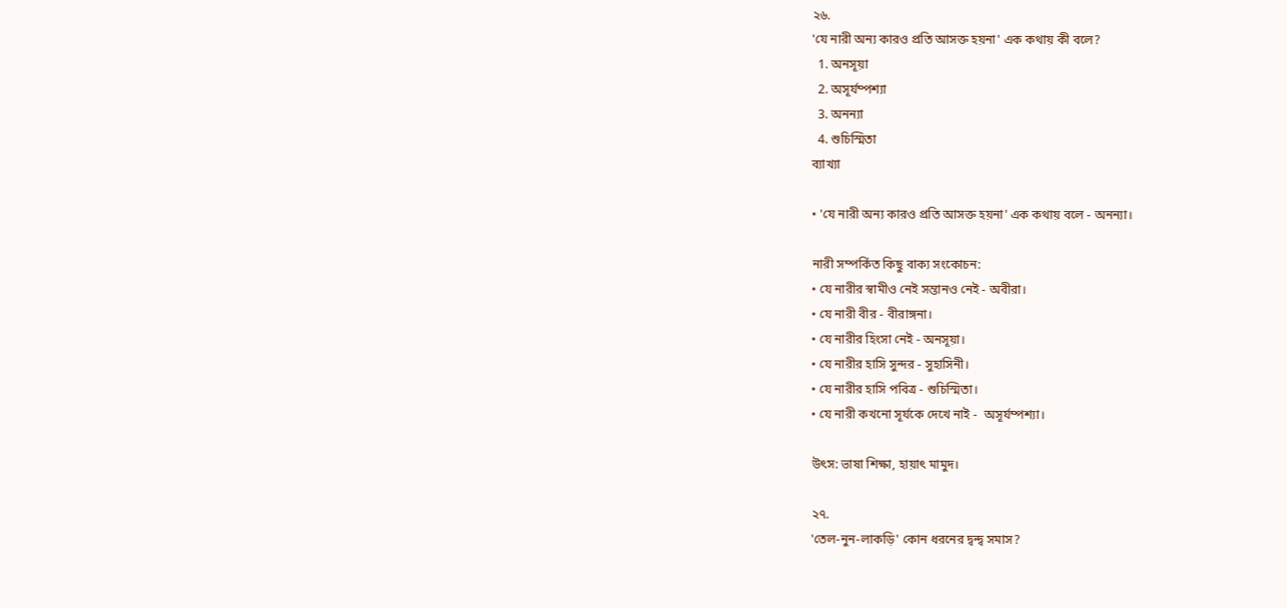২৬.
'যে নারী অন্য কারও প্রতি আসক্ত হয়না' এক কথায় কী বলে?
  1. অনসূয়া
  2. অসূর্যম্পশ্যা
  3. অনন্যা
  4. শুচিস্মিতা
ব্যাখ্যা

• 'যে নারী অন্য কারও প্রতি আসক্ত হয়না' এক কথায় বলে - অনন্যা।

নারী সম্পর্কিত কিছু বাক্য সংকোচন:
• যে নারীর স্বামীও নেই সন্তানও নেই - অবীরা।
• যে নারী বীর - বীরাঙ্গনা।
• যে নারীর হিংসা নেই - অনসূয়া।
• যে নারীর হাসি সুন্দর - সুহাসিনী।
• যে নারীর হাসি পবিত্র - শুচিস্মিতা।
• যে নারী কখনো সূর্যকে দেখে নাই -  অসূর্যম্পশ্যা।

উৎস: ভাষা শিক্ষা, হায়াৎ মামুদ।

২৭.
'তেল-নুন-লাকড়ি' কোন ধরনের দ্বন্দ্ব সমাস?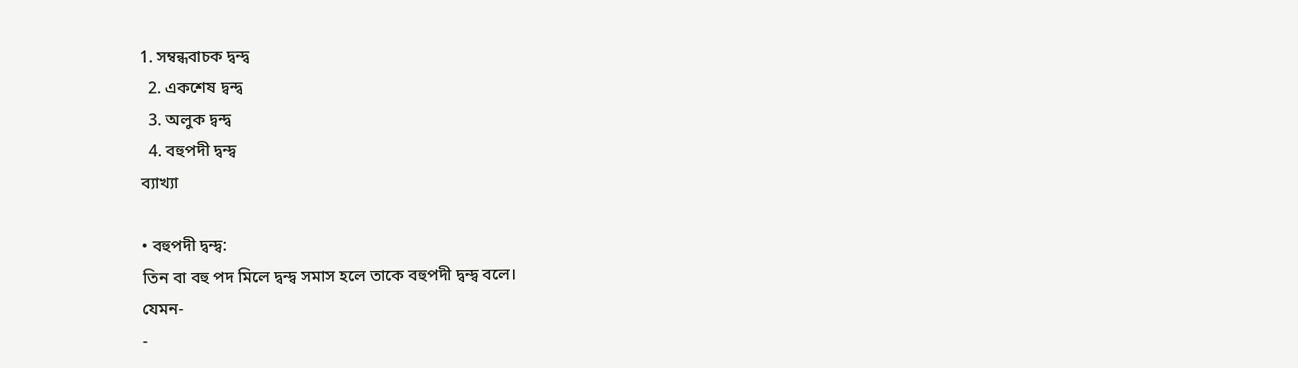1. সম্বন্ধবাচক দ্বন্দ্ব
  2. একশেষ দ্বন্দ্ব
  3. অলুক দ্বন্দ্ব
  4. বহুপদী দ্বন্দ্ব
ব্যাখ্যা

• বহুপদী দ্বন্দ্ব:
তিন বা বহু পদ মিলে দ্বন্দ্ব সমাস হলে তাকে বহুপদী দ্বন্দ্ব বলে।
যেমন-
-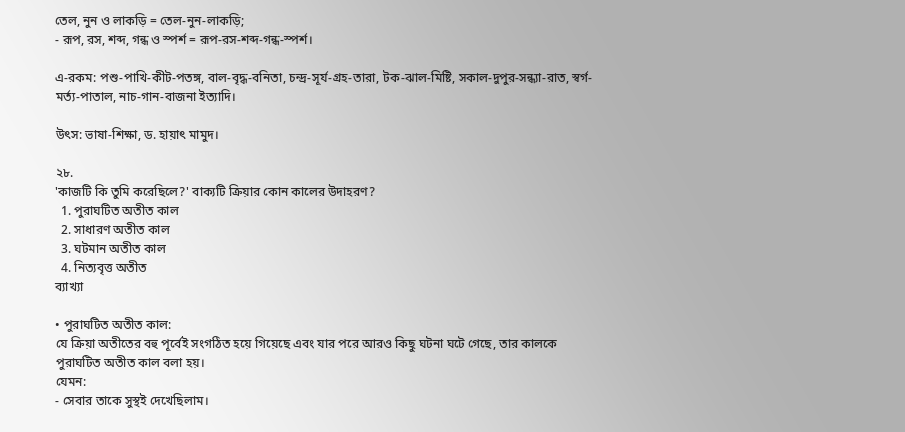তেল, নুন ও লাকড়ি = তেল-নুন-লাকড়ি;
- রূপ, রস, শব্দ, গন্ধ ও স্পর্শ = রূপ-রস-শব্দ-গন্ধ-স্পর্শ।

এ-রকম: পশু-পাখি-কীট-পতঙ্গ, বাল-বৃদ্ধ-বনিতা, চন্দ্র-সূর্য-গ্রহ-তারা, টক-ঝাল-মিষ্টি, সকাল-দুপুর-সন্ধ্যা-রাত, স্বর্গ-মর্ত্য-পাতাল, নাচ-গান-বাজনা ইত্যাদি।

উৎস: ভাষা-শিক্ষা, ড. হায়াৎ মামুদ।

২৮.
'কাজটি কি তুমি করেছিলে?' বাক্যটি ক্রিয়ার কোন কালের উদাহরণ?
  1. পুরাঘটিত অতীত কাল
  2. সাধারণ অতীত কাল
  3. ঘটমান অতীত কাল
  4. নিত্যবৃত্ত অতীত
ব্যাখ্যা

• পুরাঘটিত অতীত কাল:
যে ক্রিয়া অতীতের বহু পূর্বেই সংগঠিত হয়ে গিয়েছে এবং যার পরে আরও কিছু ঘটনা ঘটে গেছে, তার কালকে পুরাঘটিত অতীত কাল বলা হয়।
যেমন:
- সেবার তাকে সুস্থই দেখেছিলাম।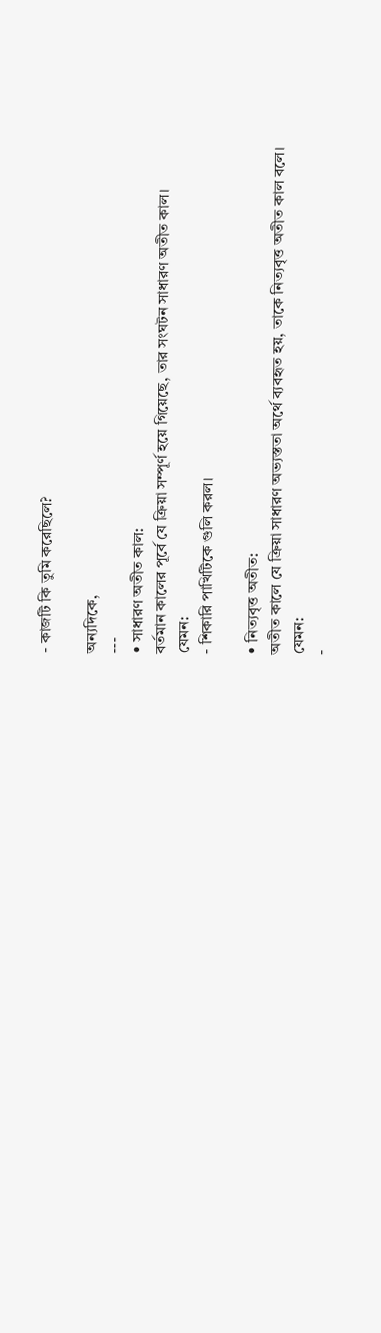- কাজটি কি তুমি করেছিলে?

অন্যদিকে,
---
• সাধারণ অতীত কাল:
বর্তমান কালের পূর্বে যে ক্রিয়া সম্পূর্ণ হয়ে গিয়েছে, তার সংঘটন সাধারণ অতীত কাল।
যেমন:
- শিকারি পাখিটিকে গুলি করল।

• নিত্যবৃত্ত অতীত:
অতীত কালে যে ক্রিয়া সাধারণ অভ্যস্ততা অর্থে ব্যবহৃত হয়, তাকে নিত্যবৃত্ত অতীত কাল বলে।
যেমন:
-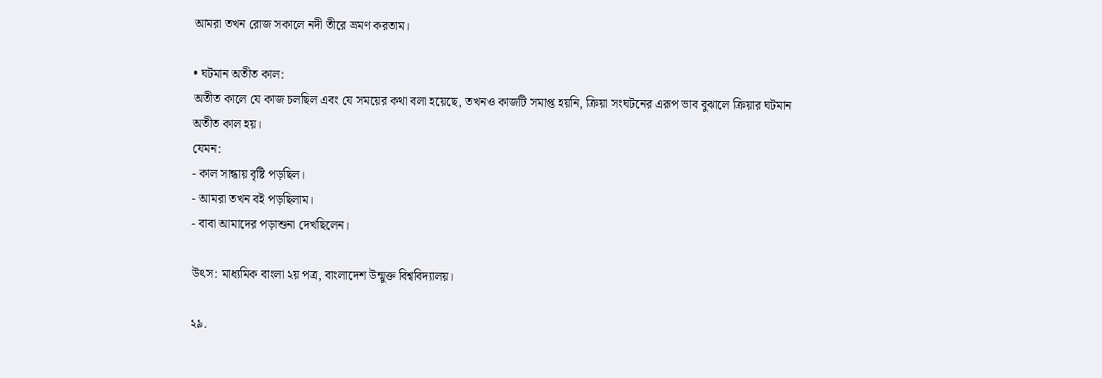আমরা তখন রোজ সকালে নদী তীরে ভ্রমণ করতাম।

• ঘটমান অতীত কাল:
অতীত কালে যে কাজ চলছিল এবং যে সময়ের কথা বলা হয়েছে, তখনও কাজটি সমাপ্ত হয়নি, ক্রিয়া সংঘটনের এরূপ ভাব বুঝালে ক্রিয়ার ঘটমান অতীত কাল হয়।
যেমন:
- কাল সান্ধায় বৃষ্টি পড়ছিল।
- আমরা তখন বই পড়ছিলাম।
- বাবা আমাদের পড়াশুনা দেখছিলেন।

উৎস: মাধ্যমিক বাংলা ২য় পত্র, বাংলাদেশ উন্মুক্ত বিশ্ববিদ্যালয়।

২৯.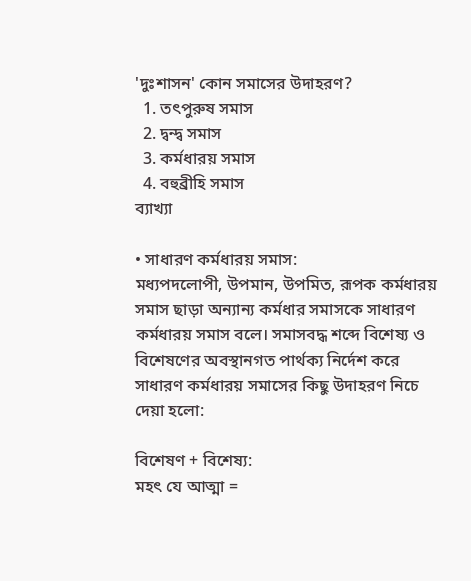'দুঃশাসন' কোন সমাসের উদাহরণ?
  1. তৎপুরুষ সমাস
  2. দ্বন্দ্ব সমাস
  3. কর্মধারয় সমাস
  4. বহুব্রীহি সমাস
ব্যাখ্যা

• সাধারণ কর্মধারয় সমাস:
মধ্যপদলোপী, উপমান, উপমিত, রূপক কর্মধারয় সমাস ছাড়া অন্যান্য কর্মধার সমাসকে সাধারণ কর্মধারয় সমাস বলে। সমাসবদ্ধ শব্দে বিশেষ্য ও বিশেষণের অবস্থানগত পার্থক্য নির্দেশ করে সাধারণ কর্মধারয় সমাসের কিছু উদাহরণ নিচে দেয়া হলো:

বিশেষণ + বিশেষ্য:
মহৎ যে আত্মা =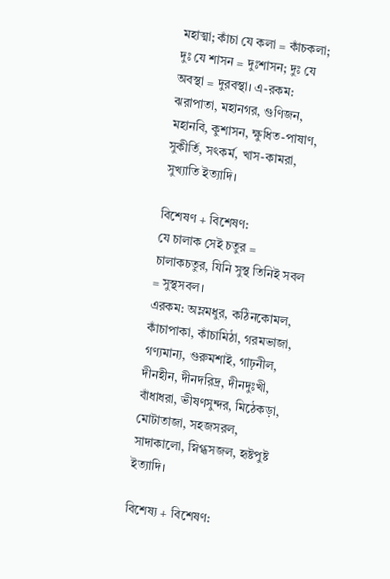মহাত্মা; কাঁচা যে কলা = কাঁচকলা; দুঃ যে শাসন = দুঃশাসন; দুঃ যে অবস্থা = দুরবস্থা। এ-রকম: ঝরাপাতা, মহানগর, গুণিজন, মহানবি, কুশাসন, ক্ষুধিত-পাষাণ, সুকীর্তি, সৎকর্ম, খাস-কামরা, সুখ্যাতি ইত্যাদি।

বিশেষণ + বিশেষণ:
যে চালাক সেই চতুর = চালাকচতুর, যিনি সুস্থ তিনিই সবল = সুস্থসবল।
এরকম: অম্লমধুর, কঠিনকোমল, কাঁচাপাকা, কাঁচামিঠা, গরমভাজা, গণ্যমান্য, গুরুমশাই, গাঢ়নীল, দীনহীন, দীনদরিদ্র, দীনদুঃখী, বাঁধাধরা, ভীষণসুন্দর, মিঠেকড়া, মোটাতাজা, সহজসরল, সাদাকালো, স্নিগ্ধসজল, হৃষ্টপুষ্ট ইত্যাদি।

বিশেষ্য + বিশেষণ: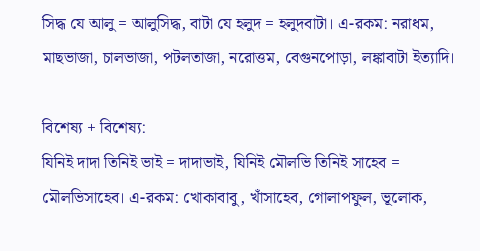সিদ্ধ যে আলু = আলুসিদ্ধ, বাটা যে হলুদ = হলুদবাটা। এ-রকম: নরাধম, মাছভাজা, চালভাজা, পটলতাজা, নরোত্তম, বেগুনপোড়া, লঙ্কাবাটা ইত্যাদি।

বিশেষ্য + বিশেষ্য:
যিনিই দাদা তিনিই ভাই = দাদাভাই, যিনিই মৌলভি তিনিই সাহেব = মৌলভিসাহেব। এ-রকম: খোকাবাবু, খাঁসাহেব, গোলাপফুল, ভূলোক,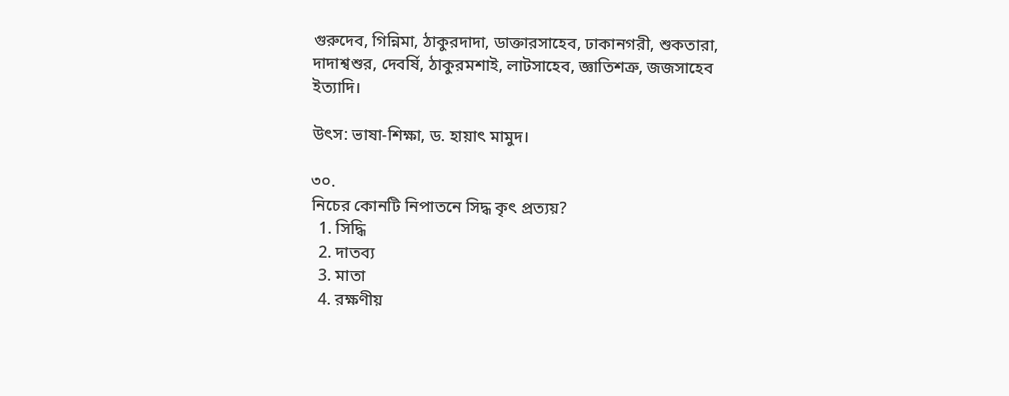গুরুদেব, গিন্নিমা, ঠাকুরদাদা, ডাক্তারসাহেব, ঢাকানগরী, শুকতারা, দাদাশ্বশুর, দেবর্ষি, ঠাকুরমশাই, লাটসাহেব, জ্ঞাতিশত্রু, জজসাহেব ইত্যাদি।

উৎস: ভাষা-শিক্ষা, ড. হায়াৎ মামুদ।

৩০.
নিচের কোনটি নিপাতনে সিদ্ধ কৃৎ প্রত্যয়?
  1. সিদ্ধি
  2. দাতব্য
  3. মাতা
  4. রক্ষণীয়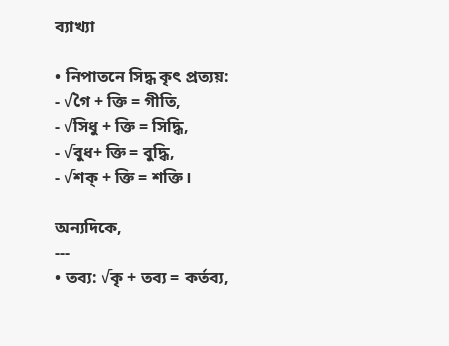ব্যাখ্যা

• নিপাতনে সিদ্ধ কৃৎ প্রত্যয়:
- √গৈ + ক্তি = গীতি,
- √সিধু + ক্তি = সিদ্ধি,
- √বুধ+ ক্তি = বুদ্ধি,
- √শক্ + ক্তি = শক্তি।

অন্যদিকে,
---
• তব্য: √কৃ + তব্য = কর্তব্য,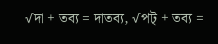√দা + তব্য = দাতব্য, √পট্ + তব্য =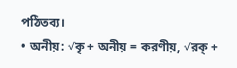পঠিতব্য।
• অনীয়: √কৃ + অনীয় = করণীয়, √রক্ +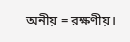অনীয় = রক্ষণীয়।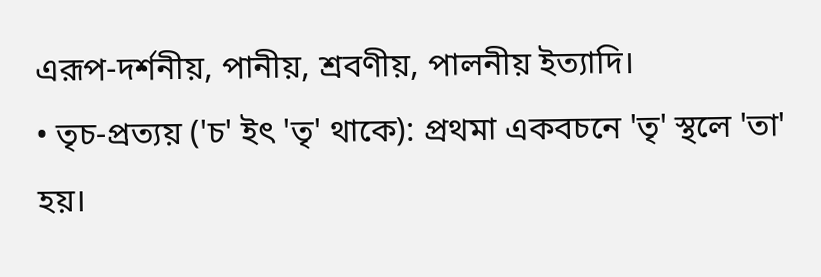এরূপ-দর্শনীয়, পানীয়, শ্রবণীয়, পালনীয় ইত্যাদি।
• তৃচ-প্রত্যয় ('চ' ইৎ 'তৃ' থাকে): প্রথমা একবচনে 'তৃ' স্থলে 'তা' হয়।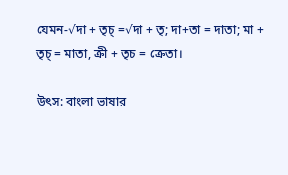যেমন-√দা + তৃচ্ =√দা + তৃ; দা+তা = দাতা; মা + তৃচ্ = মাতা, ক্রী + তৃচ = ক্রেতা।

উৎস: বাংলা ভাষার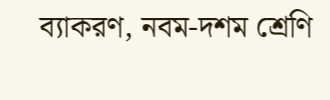ব্যাকরণ, নবম-দশম শ্রেণি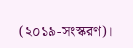(২০১৯-সংস্করণ)।